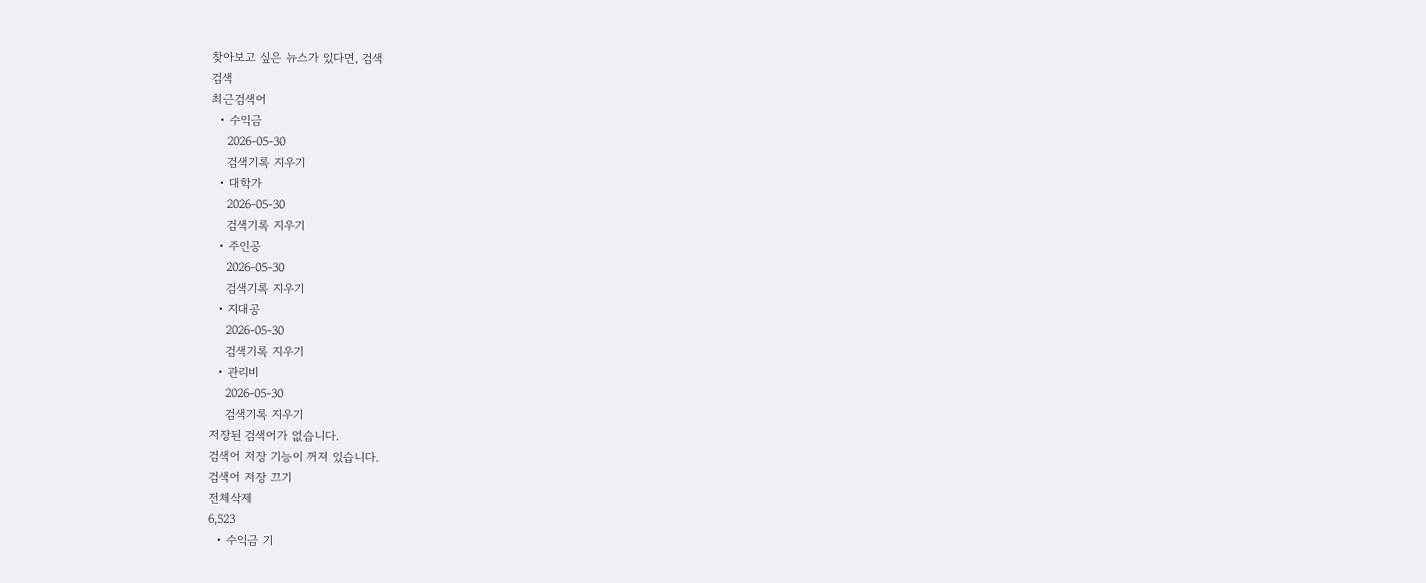찾아보고 싶은 뉴스가 있다면, 검색
검색
최근검색어
  • 수익금
    2026-05-30
    검색기록 지우기
  • 대학가
    2026-05-30
    검색기록 지우기
  • 주인공
    2026-05-30
    검색기록 지우기
  • 지대공
    2026-05-30
    검색기록 지우기
  • 관리비
    2026-05-30
    검색기록 지우기
저장된 검색어가 없습니다.
검색어 저장 기능이 꺼져 있습니다.
검색어 저장 끄기
전체삭제
6,523
  • 수익금 기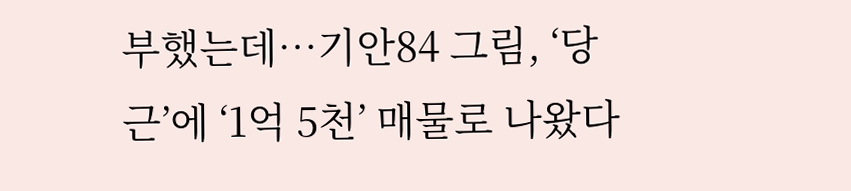부했는데…기안84 그림, ‘당근’에 ‘1억 5천’ 매물로 나왔다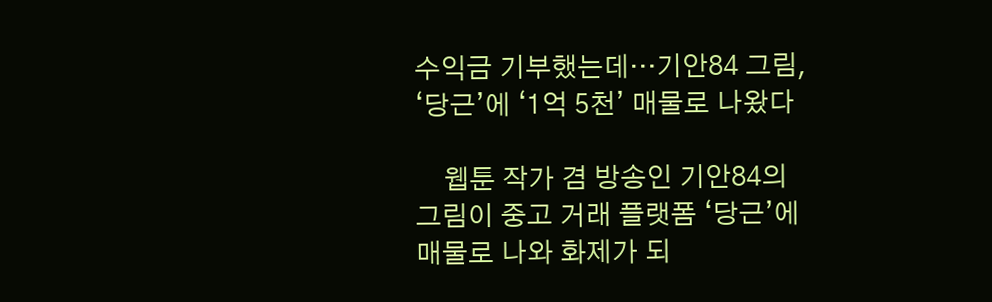수익금 기부했는데…기안84 그림, ‘당근’에 ‘1억 5천’ 매물로 나왔다

    웹툰 작가 겸 방송인 기안84의 그림이 중고 거래 플랫폼 ‘당근’에 매물로 나와 화제가 되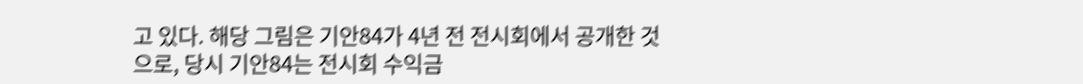고 있다. 해당 그림은 기안84가 4년 전 전시회에서 공개한 것으로, 당시 기안84는 전시회 수익금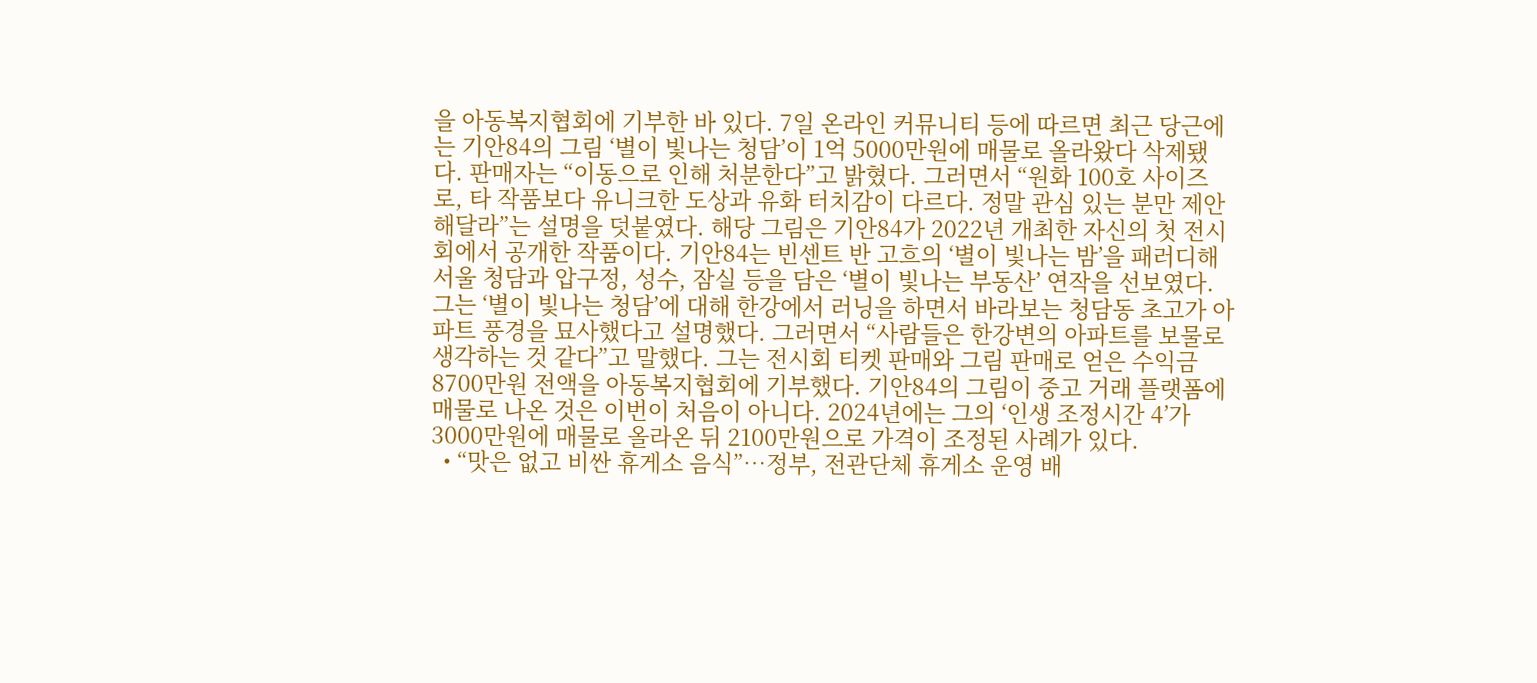을 아동복지협회에 기부한 바 있다. 7일 온라인 커뮤니티 등에 따르면 최근 당근에는 기안84의 그림 ‘별이 빛나는 청담’이 1억 5000만원에 매물로 올라왔다 삭제됐다. 판매자는 “이동으로 인해 처분한다”고 밝혔다. 그러면서 “원화 100호 사이즈로, 타 작품보다 유니크한 도상과 유화 터치감이 다르다. 정말 관심 있는 분만 제안해달라”는 설명을 덧붙였다. 해당 그림은 기안84가 2022년 개최한 자신의 첫 전시회에서 공개한 작품이다. 기안84는 빈센트 반 고흐의 ‘별이 빛나는 밤’을 패러디해 서울 청담과 압구정, 성수, 잠실 등을 담은 ‘별이 빛나는 부동산’ 연작을 선보였다. 그는 ‘별이 빛나는 청담’에 대해 한강에서 러닝을 하면서 바라보는 청담동 초고가 아파트 풍경을 묘사했다고 설명했다. 그러면서 “사람들은 한강변의 아파트를 보물로 생각하는 것 같다”고 말했다. 그는 전시회 티켓 판매와 그림 판매로 얻은 수익금 8700만원 전액을 아동복지협회에 기부했다. 기안84의 그림이 중고 거래 플랫폼에 매물로 나온 것은 이번이 처음이 아니다. 2024년에는 그의 ‘인생 조정시간 4’가 3000만원에 매물로 올라온 뒤 2100만원으로 가격이 조정된 사례가 있다.
  • “맛은 없고 비싼 휴게소 음식”…정부, 전관단체 휴게소 운영 배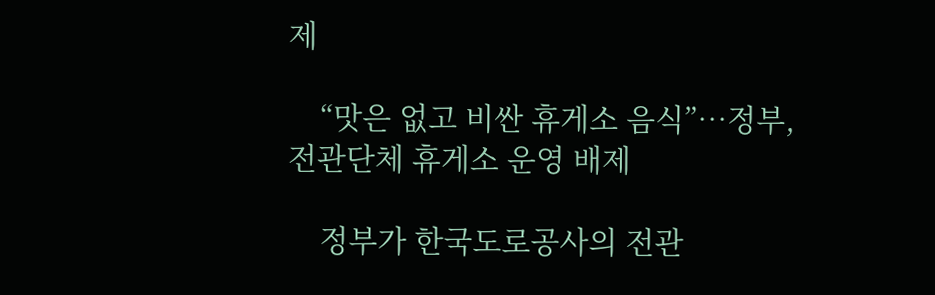제

    “맛은 없고 비싼 휴게소 음식”…정부, 전관단체 휴게소 운영 배제

    정부가 한국도로공사의 전관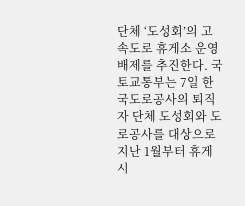단체 ‘도성회’의 고속도로 휴게소 운영 배제를 추진한다. 국토교통부는 7일 한국도로공사의 퇴직자 단체 도성회와 도로공사를 대상으로 지난 1월부터 휴게시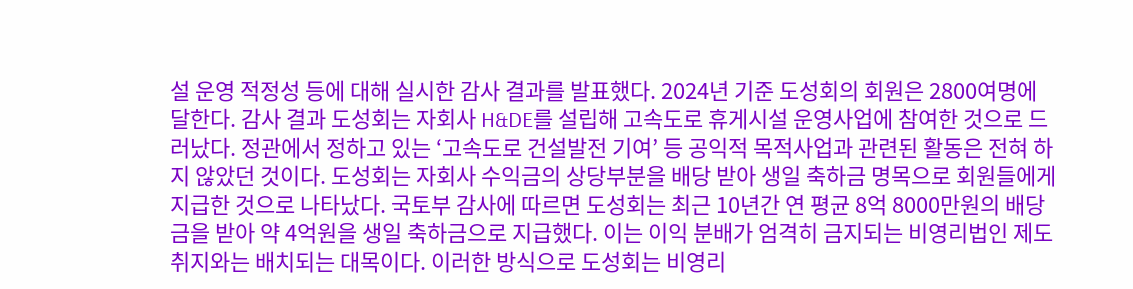설 운영 적정성 등에 대해 실시한 감사 결과를 발표했다. 2024년 기준 도성회의 회원은 2800여명에 달한다. 감사 결과 도성회는 자회사 H&DE를 설립해 고속도로 휴게시설 운영사업에 참여한 것으로 드러났다. 정관에서 정하고 있는 ‘고속도로 건설발전 기여’ 등 공익적 목적사업과 관련된 활동은 전혀 하지 않았던 것이다. 도성회는 자회사 수익금의 상당부분을 배당 받아 생일 축하금 명목으로 회원들에게 지급한 것으로 나타났다. 국토부 감사에 따르면 도성회는 최근 10년간 연 평균 8억 8000만원의 배당금을 받아 약 4억원을 생일 축하금으로 지급했다. 이는 이익 분배가 엄격히 금지되는 비영리법인 제도 취지와는 배치되는 대목이다. 이러한 방식으로 도성회는 비영리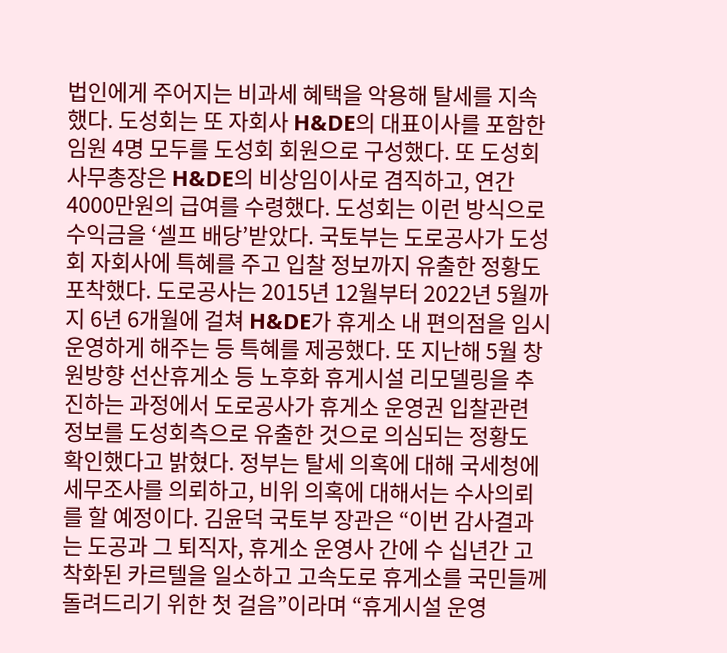법인에게 주어지는 비과세 혜택을 악용해 탈세를 지속했다. 도성회는 또 자회사 H&DE의 대표이사를 포함한 임원 4명 모두를 도성회 회원으로 구성했다. 또 도성회 사무총장은 H&DE의 비상임이사로 겸직하고, 연간 4000만원의 급여를 수령했다. 도성회는 이런 방식으로 수익금을 ‘셀프 배당’받았다. 국토부는 도로공사가 도성회 자회사에 특혜를 주고 입찰 정보까지 유출한 정황도 포착했다. 도로공사는 2015년 12월부터 2022년 5월까지 6년 6개월에 걸쳐 H&DE가 휴게소 내 편의점을 임시 운영하게 해주는 등 특혜를 제공했다. 또 지난해 5월 창원방향 선산휴게소 등 노후화 휴게시설 리모델링을 추진하는 과정에서 도로공사가 휴게소 운영권 입찰관련 정보를 도성회측으로 유출한 것으로 의심되는 정황도 확인했다고 밝혔다. 정부는 탈세 의혹에 대해 국세청에 세무조사를 의뢰하고, 비위 의혹에 대해서는 수사의뢰를 할 예정이다. 김윤덕 국토부 장관은 “이번 감사결과는 도공과 그 퇴직자, 휴게소 운영사 간에 수 십년간 고착화된 카르텔을 일소하고 고속도로 휴게소를 국민들께 돌려드리기 위한 첫 걸음”이라며 “휴게시설 운영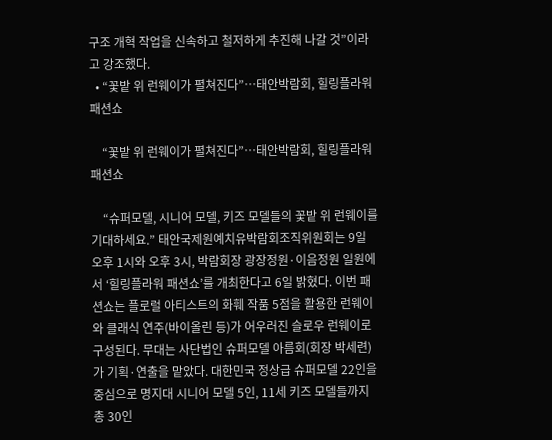구조 개혁 작업을 신속하고 철저하게 추진해 나갈 것”이라고 강조했다.
  • “꽃밭 위 런웨이가 펼쳐진다”…태안박람회, 힐링플라워 패션쇼

    “꽃밭 위 런웨이가 펼쳐진다”…태안박람회, 힐링플라워 패션쇼

    “슈퍼모델, 시니어 모델, 키즈 모델들의 꽃밭 위 런웨이를 기대하세요.” 태안국제원예치유박람회조직위원회는 9일 오후 1시와 오후 3시, 박람회장 광장정원·이음정원 일원에서 ‘힐링플라워 패션쇼’를 개최한다고 6일 밝혔다. 이번 패션쇼는 플로럴 아티스트의 화훼 작품 5점을 활용한 런웨이와 클래식 연주(바이올린 등)가 어우러진 슬로우 런웨이로 구성된다. 무대는 사단법인 슈퍼모델 아름회(회장 박세련)가 기획·연출을 맡았다. 대한민국 정상급 슈퍼모델 22인을 중심으로 명지대 시니어 모델 5인, 11세 키즈 모델들까지 총 30인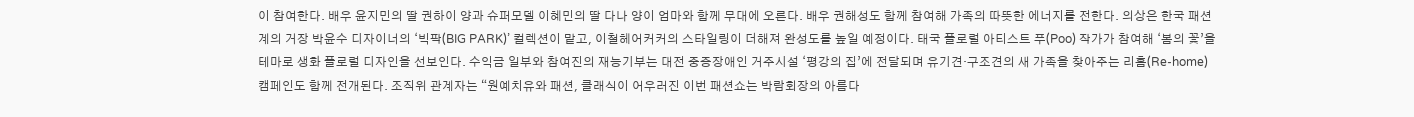이 참여한다. 배우 윤지민의 딸 권하이 양과 슈퍼모델 이혜민의 딸 다나 양이 엄마와 함께 무대에 오른다. 배우 권해성도 함께 참여해 가족의 따뜻한 에너지를 전한다. 의상은 한국 패션계의 거장 박윤수 디자이너의 ‘빅팍(BIG PARK)’ 컬렉션이 맡고, 이철헤어커커의 스타일링이 더해져 완성도를 높일 예정이다. 태국 플로럴 아티스트 푸(Poo) 작가가 참여해 ‘봄의 꽃’을 테마로 생화 플로럴 디자인을 선보인다. 수익금 일부와 참여진의 재능기부는 대전 중증장애인 거주시설 ‘평강의 집’에 전달되며 유기견·구조견의 새 가족을 찾아주는 리홈(Re-home) 캠페인도 함께 전개된다. 조직위 관계자는 “원예치유와 패션, 클래식이 어우러진 이번 패션쇼는 박람회장의 아름다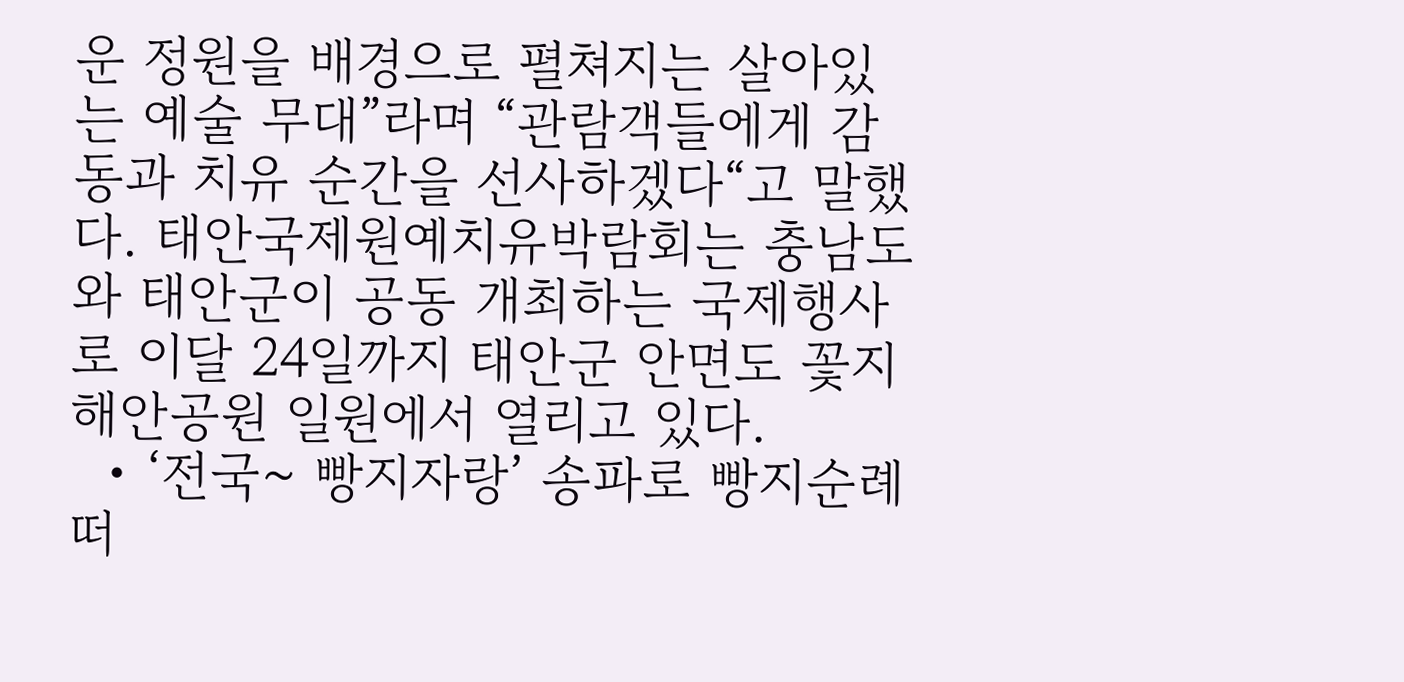운 정원을 배경으로 펼쳐지는 살아있는 예술 무대”라며 “관람객들에게 감동과 치유 순간을 선사하겠다“고 말했다. 태안국제원예치유박람회는 충남도와 태안군이 공동 개최하는 국제행사로 이달 24일까지 태안군 안면도 꽃지해안공원 일원에서 열리고 있다.
  • ‘전국~ 빵지자랑’ 송파로 빵지순례 떠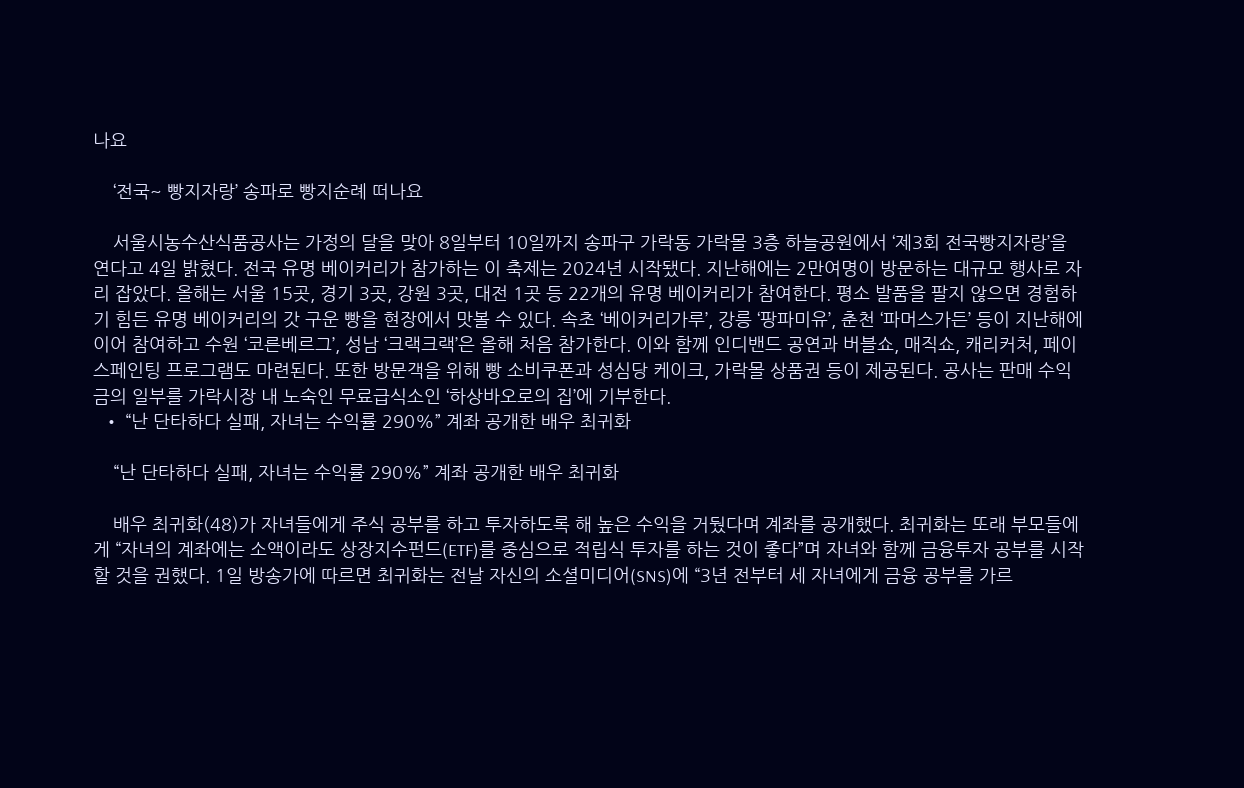나요

    ‘전국~ 빵지자랑’ 송파로 빵지순례 떠나요

    서울시농수산식품공사는 가정의 달을 맞아 8일부터 10일까지 송파구 가락동 가락몰 3층 하늘공원에서 ‘제3회 전국빵지자랑’을 연다고 4일 밝혔다. 전국 유명 베이커리가 참가하는 이 축제는 2024년 시작됐다. 지난해에는 2만여명이 방문하는 대규모 행사로 자리 잡았다. 올해는 서울 15곳, 경기 3곳, 강원 3곳, 대전 1곳 등 22개의 유명 베이커리가 참여한다. 평소 발품을 팔지 않으면 경험하기 힘든 유명 베이커리의 갓 구운 빵을 현장에서 맛볼 수 있다. 속초 ‘베이커리가루’, 강릉 ‘팡파미유’, 춘천 ‘파머스가든’ 등이 지난해에 이어 참여하고 수원 ‘코른베르그’, 성남 ‘크랙크랙’은 올해 처음 참가한다. 이와 함께 인디밴드 공연과 버블쇼, 매직쇼, 캐리커처, 페이스페인팅 프로그램도 마련된다. 또한 방문객을 위해 빵 소비쿠폰과 성심당 케이크, 가락몰 상품권 등이 제공된다. 공사는 판매 수익금의 일부를 가락시장 내 노숙인 무료급식소인 ‘하상바오로의 집’에 기부한다.
  • “난 단타하다 실패, 자녀는 수익률 290%” 계좌 공개한 배우 최귀화

    “난 단타하다 실패, 자녀는 수익률 290%” 계좌 공개한 배우 최귀화

    배우 최귀화(48)가 자녀들에게 주식 공부를 하고 투자하도록 해 높은 수익을 거뒀다며 계좌를 공개했다. 최귀화는 또래 부모들에게 “자녀의 계좌에는 소액이라도 상장지수펀드(ETF)를 중심으로 적립식 투자를 하는 것이 좋다”며 자녀와 함께 금융투자 공부를 시작할 것을 권했다. 1일 방송가에 따르면 최귀화는 전날 자신의 소셜미디어(SNS)에 “3년 전부터 세 자녀에게 금융 공부를 가르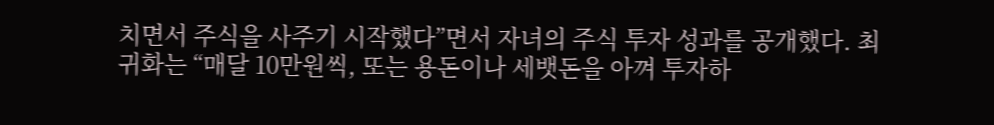치면서 주식을 사주기 시작했다”면서 자녀의 주식 투자 성과를 공개했다. 최귀화는 “매달 10만원씩, 또는 용돈이나 세뱃돈을 아껴 투자하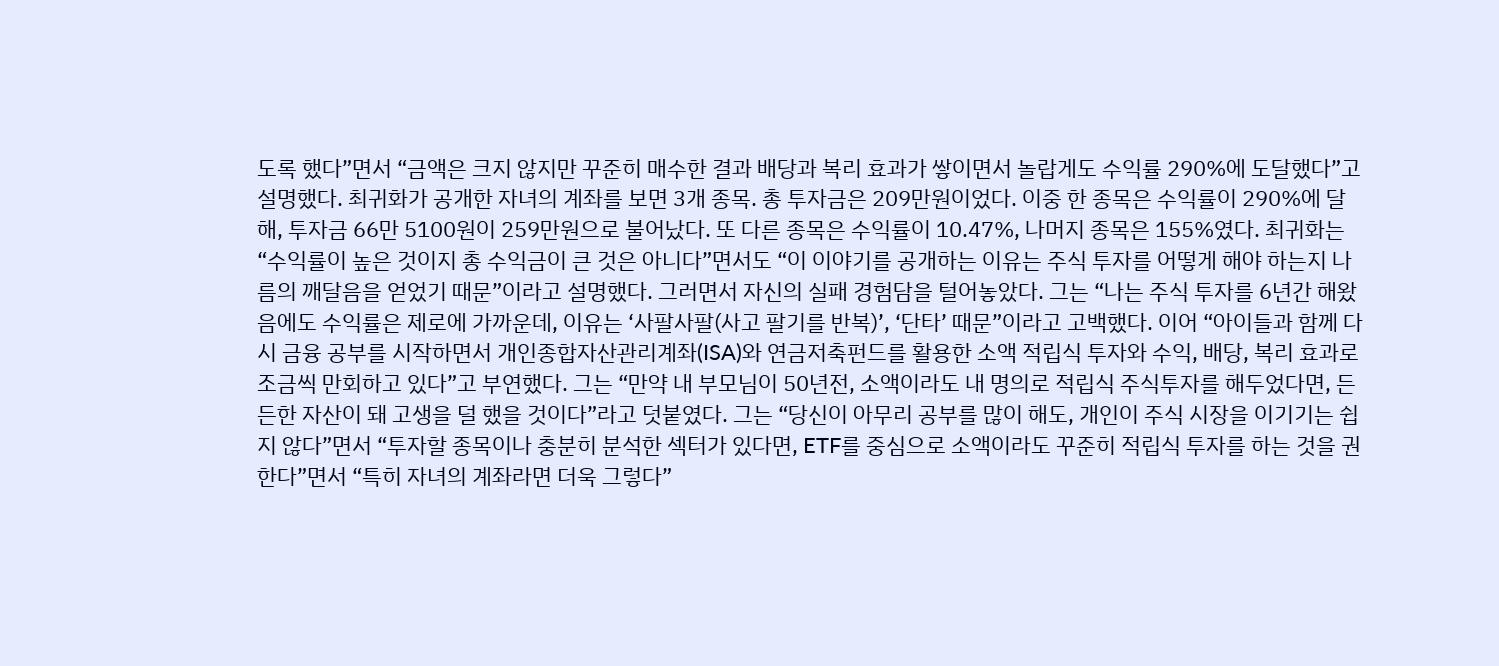도록 했다”면서 “금액은 크지 않지만 꾸준히 매수한 결과 배당과 복리 효과가 쌓이면서 놀랍게도 수익률 290%에 도달했다”고 설명했다. 최귀화가 공개한 자녀의 계좌를 보면 3개 종목. 총 투자금은 209만원이었다. 이중 한 종목은 수익률이 290%에 달해, 투자금 66만 5100원이 259만원으로 불어났다. 또 다른 종목은 수익률이 10.47%, 나머지 종목은 155%였다. 최귀화는 “수익률이 높은 것이지 총 수익금이 큰 것은 아니다”면서도 “이 이야기를 공개하는 이유는 주식 투자를 어떻게 해야 하는지 나름의 깨달음을 얻었기 때문”이라고 설명했다. 그러면서 자신의 실패 경험담을 털어놓았다. 그는 “나는 주식 투자를 6년간 해왔음에도 수익률은 제로에 가까운데, 이유는 ‘사팔사팔(사고 팔기를 반복)’, ‘단타’ 때문”이라고 고백했다. 이어 “아이들과 함께 다시 금융 공부를 시작하면서 개인종합자산관리계좌(ISA)와 연금저축펀드를 활용한 소액 적립식 투자와 수익, 배당, 복리 효과로 조금씩 만회하고 있다”고 부연했다. 그는 “만약 내 부모님이 50년전, 소액이라도 내 명의로 적립식 주식투자를 해두었다면, 든든한 자산이 돼 고생을 덜 했을 것이다”라고 덧붙였다. 그는 “당신이 아무리 공부를 많이 해도, 개인이 주식 시장을 이기기는 쉽지 않다”면서 “투자할 종목이나 충분히 분석한 섹터가 있다면, ETF를 중심으로 소액이라도 꾸준히 적립식 투자를 하는 것을 권한다”면서 “특히 자녀의 계좌라면 더욱 그렇다”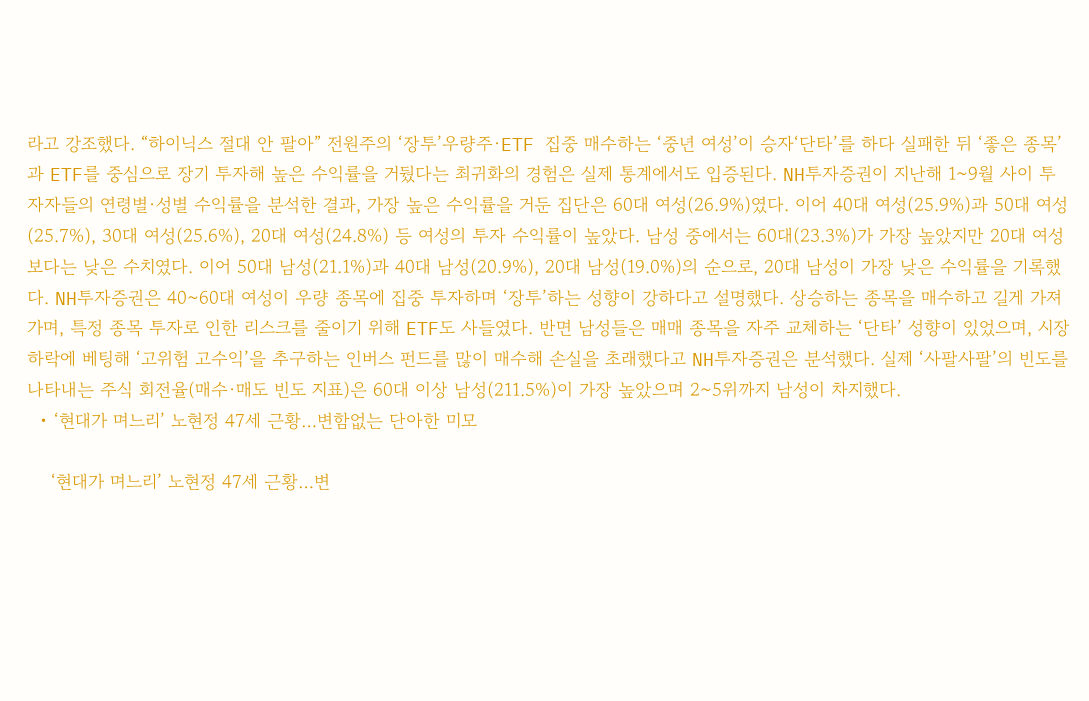라고 강조했다. “하이닉스 절대 안 팔아” 전원주의 ‘장투’우량주·ETF 집중 매수하는 ‘중년 여성’이 승자‘단타’를 하다 실패한 뒤 ‘좋은 종목’과 ETF를 중심으로 장기 투자해 높은 수익률을 거뒀다는 최귀화의 경험은 실제 통계에서도 입증된다. NH투자증권이 지난해 1~9월 사이 투자자들의 연령별·성별 수익률을 분석한 결과, 가장 높은 수익률을 거둔 집단은 60대 여성(26.9%)였다. 이어 40대 여성(25.9%)과 50대 여성(25.7%), 30대 여성(25.6%), 20대 여성(24.8%) 등 여성의 투자 수익률이 높았다. 남성 중에서는 60대(23.3%)가 가장 높았지만 20대 여성보다는 낮은 수치였다. 이어 50대 남성(21.1%)과 40대 남성(20.9%), 20대 남성(19.0%)의 순으로, 20대 남성이 가장 낮은 수익률을 기록했다. NH투자증권은 40~60대 여성이 우량 종목에 집중 투자하며 ‘장투’하는 성향이 강하다고 설명했다. 상승하는 종목을 매수하고 길게 가져가며, 특정 종목 투자로 인한 리스크를 줄이기 위해 ETF도 사들였다. 반면 남성들은 매매 종목을 자주 교체하는 ‘단타’ 성향이 있었으며, 시장 하락에 베팅해 ‘고위험 고수익’을 추구하는 인버스 펀드를 많이 매수해 손실을 초래했다고 NH투자증권은 분석했다. 실제 ‘사팔사팔’의 빈도를 나타내는 주식 회전율(매수·매도 빈도 지표)은 60대 이상 남성(211.5%)이 가장 높았으며 2~5위까지 남성이 차지했다.
  • ‘현대가 며느리’ 노현정 47세 근황…변함없는 단아한 미모

    ‘현대가 며느리’ 노현정 47세 근황…변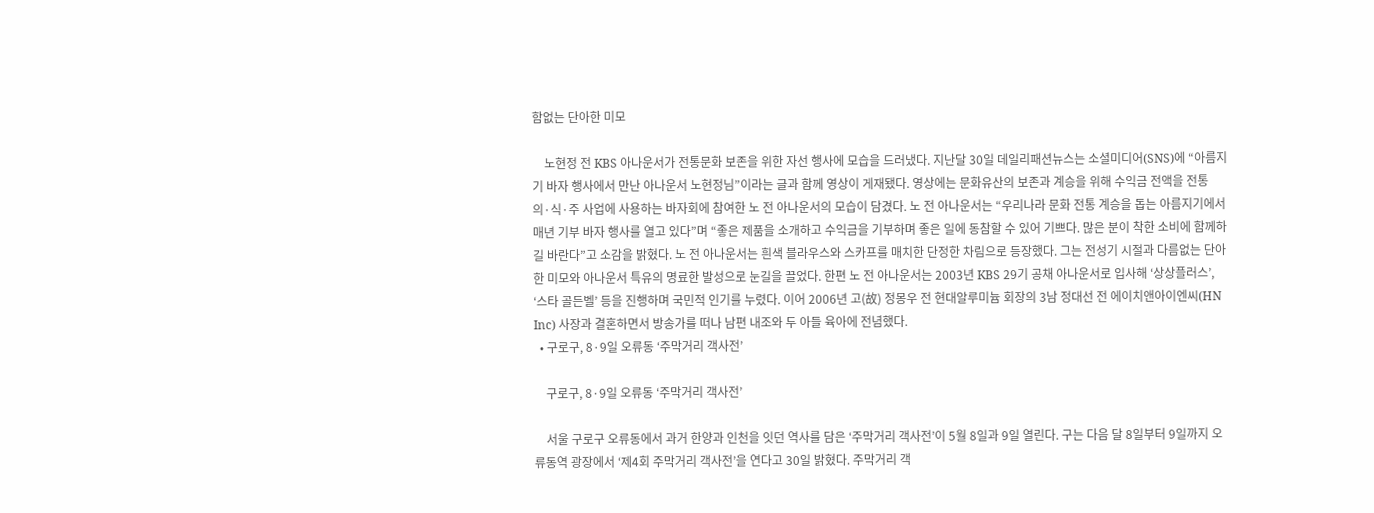함없는 단아한 미모

    노현정 전 KBS 아나운서가 전통문화 보존을 위한 자선 행사에 모습을 드러냈다. 지난달 30일 데일리패션뉴스는 소셜미디어(SNS)에 “아름지기 바자 행사에서 만난 아나운서 노현정님”이라는 글과 함께 영상이 게재됐다. 영상에는 문화유산의 보존과 계승을 위해 수익금 전액을 전통 의·식·주 사업에 사용하는 바자회에 참여한 노 전 아나운서의 모습이 담겼다. 노 전 아나운서는 “우리나라 문화 전통 계승을 돕는 아름지기에서 매년 기부 바자 행사를 열고 있다”며 “좋은 제품을 소개하고 수익금을 기부하며 좋은 일에 동참할 수 있어 기쁘다. 많은 분이 착한 소비에 함께하길 바란다”고 소감을 밝혔다. 노 전 아나운서는 흰색 블라우스와 스카프를 매치한 단정한 차림으로 등장했다. 그는 전성기 시절과 다름없는 단아한 미모와 아나운서 특유의 명료한 발성으로 눈길을 끌었다. 한편 노 전 아나운서는 2003년 KBS 29기 공채 아나운서로 입사해 ‘상상플러스’, ‘스타 골든벨’ 등을 진행하며 국민적 인기를 누렸다. 이어 2006년 고(故) 정몽우 전 현대알루미늄 회장의 3남 정대선 전 에이치앤아이엔씨(HN Inc) 사장과 결혼하면서 방송가를 떠나 남편 내조와 두 아들 육아에 전념했다.
  • 구로구, 8·9일 오류동 ‘주막거리 객사전’

    구로구, 8·9일 오류동 ‘주막거리 객사전’

    서울 구로구 오류동에서 과거 한양과 인천을 잇던 역사를 담은 ‘주막거리 객사전’이 5월 8일과 9일 열린다. 구는 다음 달 8일부터 9일까지 오류동역 광장에서 ‘제4회 주막거리 객사전’을 연다고 30일 밝혔다. 주막거리 객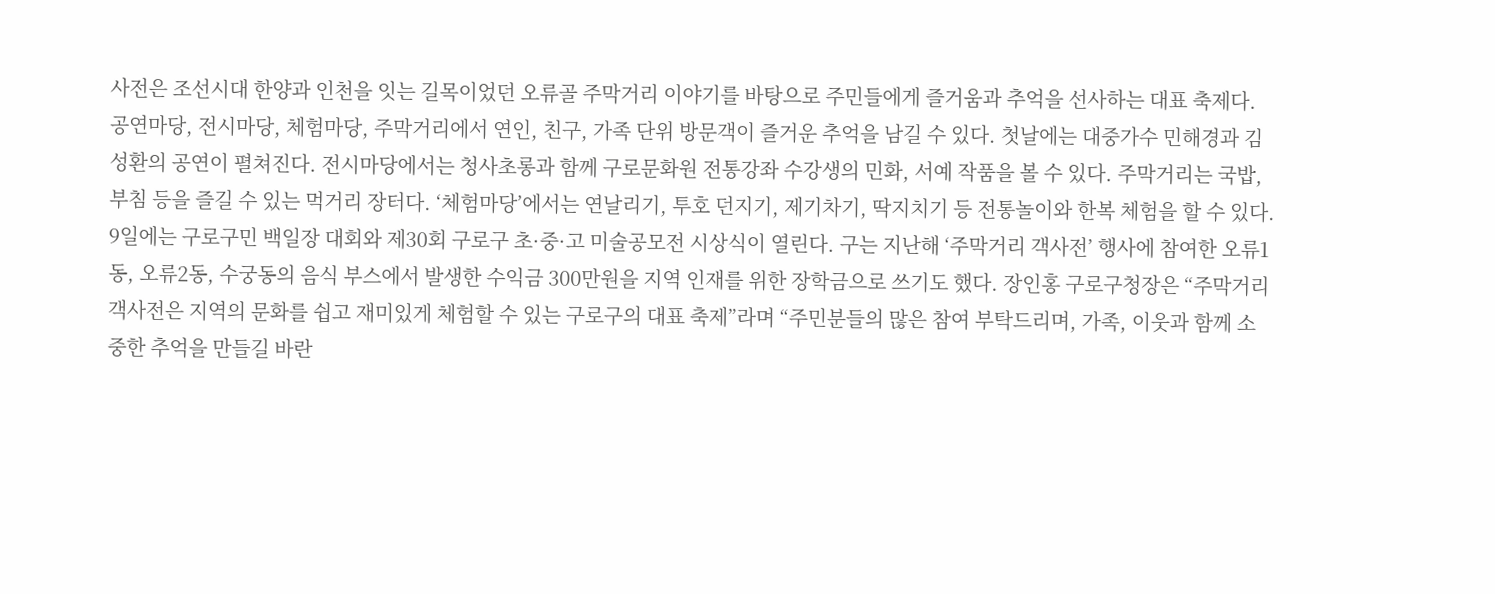사전은 조선시대 한양과 인천을 잇는 길목이었던 오류골 주막거리 이야기를 바탕으로 주민들에게 즐거움과 추억을 선사하는 대표 축제다. 공연마당, 전시마당, 체험마당, 주막거리에서 연인, 친구, 가족 단위 방문객이 즐거운 추억을 남길 수 있다. 첫날에는 대중가수 민해경과 김성환의 공연이 펼쳐진다. 전시마당에서는 청사초롱과 함께 구로문화원 전통강좌 수강생의 민화, 서예 작품을 볼 수 있다. 주막거리는 국밥, 부침 등을 즐길 수 있는 먹거리 장터다. ‘체험마당’에서는 연날리기, 투호 던지기, 제기차기, 딱지치기 등 전통놀이와 한복 체험을 할 수 있다. 9일에는 구로구민 백일장 대회와 제30회 구로구 초·중·고 미술공모전 시상식이 열린다. 구는 지난해 ‘주막거리 객사전’ 행사에 참여한 오류1동, 오류2동, 수궁동의 음식 부스에서 발생한 수익금 300만원을 지역 인재를 위한 장학금으로 쓰기도 했다. 장인홍 구로구청장은 “주막거리 객사전은 지역의 문화를 쉽고 재미있게 체험할 수 있는 구로구의 대표 축제”라며 “주민분들의 많은 참여 부탁드리며, 가족, 이웃과 함께 소중한 추억을 만들길 바란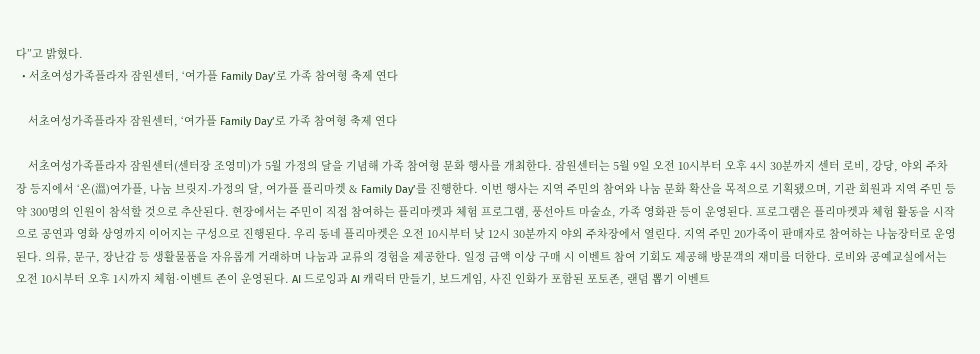다”고 밝혔다.
  • 서초여성가족플라자 잠원센터, ‘여가플 Family Day’로 가족 참여형 축제 연다

    서초여성가족플라자 잠원센터, ‘여가플 Family Day’로 가족 참여형 축제 연다

    서초여성가족플라자 잠원센터(센터장 조영미)가 5월 가정의 달을 기념해 가족 참여형 문화 행사를 개최한다. 잠원센터는 5월 9일 오전 10시부터 오후 4시 30분까지 센터 로비, 강당, 야외 주차장 등지에서 ‘온(溫)여가플, 나눔 브릿지-가정의 달, 여가플 플리마켓 & Family Day’를 진행한다. 이번 행사는 지역 주민의 참여와 나눔 문화 확산을 목적으로 기획됐으며, 기관 회원과 지역 주민 등 약 300명의 인원이 참석할 것으로 추산된다. 현장에서는 주민이 직접 참여하는 플리마켓과 체험 프로그램, 풍선아트 마술쇼, 가족 영화관 등이 운영된다. 프로그램은 플리마켓과 체험 활동을 시작으로 공연과 영화 상영까지 이어지는 구성으로 진행된다. 우리 동네 플리마켓은 오전 10시부터 낮 12시 30분까지 야외 주차장에서 열린다. 지역 주민 20가족이 판매자로 참여하는 나눔장터로 운영된다. 의류, 문구, 장난감 등 생활물품을 자유롭게 거래하며 나눔과 교류의 경험을 제공한다. 일정 금액 이상 구매 시 이벤트 참여 기회도 제공해 방문객의 재미를 더한다. 로비와 공예교실에서는 오전 10시부터 오후 1시까지 체험·이벤트 존이 운영된다. AI 드로잉과 AI 캐릭터 만들기, 보드게임, 사진 인화가 포함된 포토존, 랜덤 뽑기 이벤트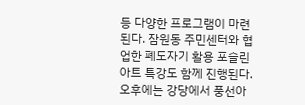등 다양한 프로그램이 마련된다. 잠원동 주민센터와 협업한 폐도자기 활용 포슬린아트 특강도 함께 진행된다. 오후에는 강당에서 풍선아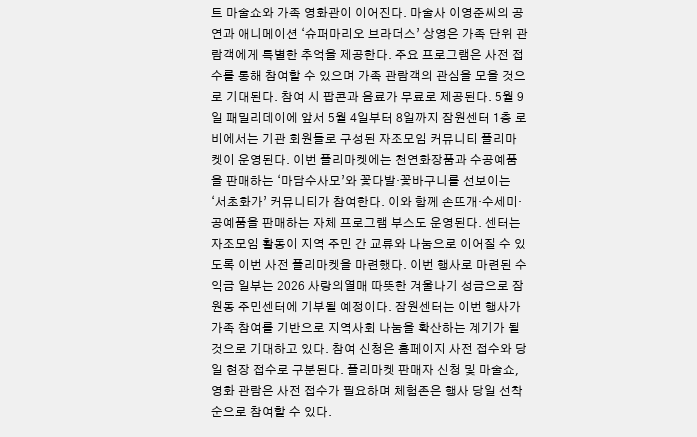트 마술쇼와 가족 영화관이 이어진다. 마술사 이영준씨의 공연과 애니메이션 ‘슈퍼마리오 브라더스’ 상영은 가족 단위 관람객에게 특별한 추억을 제공한다. 주요 프로그램은 사전 접수를 통해 참여할 수 있으며 가족 관람객의 관심을 모을 것으로 기대된다. 참여 시 팝콘과 음료가 무료로 제공된다. 5월 9일 패밀리데이에 앞서 5월 4일부터 8일까지 잠원센터 1층 로비에서는 기관 회원들로 구성된 자조모임 커뮤니티 플리마켓이 운영된다. 이번 플리마켓에는 천연화장품과 수공예품을 판매하는 ‘마담수사모’와 꽃다발·꽃바구니를 선보이는 ‘서초화가’ 커뮤니티가 참여한다. 이와 함께 손뜨개·수세미·공예품을 판매하는 자체 프로그램 부스도 운영된다. 센터는 자조모임 활동이 지역 주민 간 교류와 나눔으로 이어질 수 있도록 이번 사전 플리마켓을 마련했다. 이번 행사로 마련된 수익금 일부는 2026 사랑의열매 따뜻한 겨울나기 성금으로 잠원동 주민센터에 기부될 예정이다. 잠원센터는 이번 행사가 가족 참여를 기반으로 지역사회 나눔을 확산하는 계기가 될 것으로 기대하고 있다. 참여 신청은 홈페이지 사전 접수와 당일 현장 접수로 구분된다. 플리마켓 판매자 신청 및 마술쇼, 영화 관람은 사전 접수가 필요하며 체험존은 행사 당일 선착순으로 참여할 수 있다.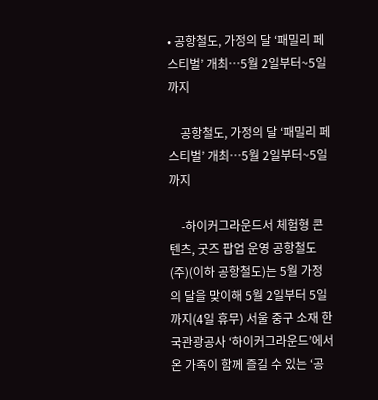• 공항철도, 가정의 달 ‘패밀리 페스티벌’ 개최…5월 2일부터~5일까지

    공항철도, 가정의 달 ‘패밀리 페스티벌’ 개최…5월 2일부터~5일까지

    -하이커그라운드서 체험형 콘텐츠, 굿즈 팝업 운영 공항철도(주)(이하 공항철도)는 5월 가정의 달을 맞이해 5월 2일부터 5일까지(4일 휴무) 서울 중구 소재 한국관광공사 ‘하이커그라운드’에서 온 가족이 함께 즐길 수 있는 ‘공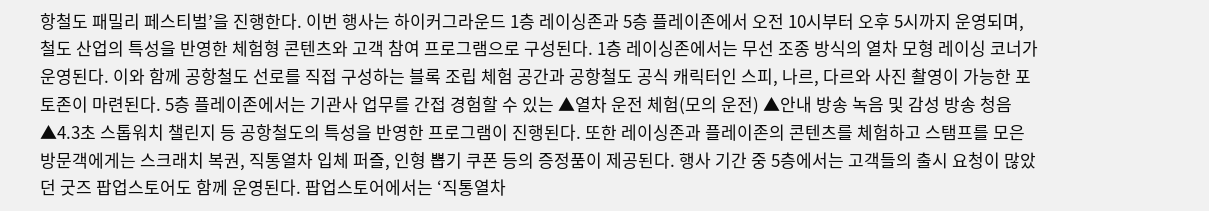항철도 패밀리 페스티벌’을 진행한다. 이번 행사는 하이커그라운드 1층 레이싱존과 5층 플레이존에서 오전 10시부터 오후 5시까지 운영되며, 철도 산업의 특성을 반영한 체험형 콘텐츠와 고객 참여 프로그램으로 구성된다. 1층 레이싱존에서는 무선 조종 방식의 열차 모형 레이싱 코너가 운영된다. 이와 함께 공항철도 선로를 직접 구성하는 블록 조립 체험 공간과 공항철도 공식 캐릭터인 스피, 나르, 다르와 사진 촬영이 가능한 포토존이 마련된다. 5층 플레이존에서는 기관사 업무를 간접 경험할 수 있는 ▲열차 운전 체험(모의 운전) ▲안내 방송 녹음 및 감성 방송 청음 ▲4.3초 스톱워치 챌린지 등 공항철도의 특성을 반영한 프로그램이 진행된다. 또한 레이싱존과 플레이존의 콘텐츠를 체험하고 스탬프를 모은 방문객에게는 스크래치 복권, 직통열차 입체 퍼즐, 인형 뽑기 쿠폰 등의 증정품이 제공된다. 행사 기간 중 5층에서는 고객들의 출시 요청이 많았던 굿즈 팝업스토어도 함께 운영된다. 팝업스토어에서는 ‘직통열차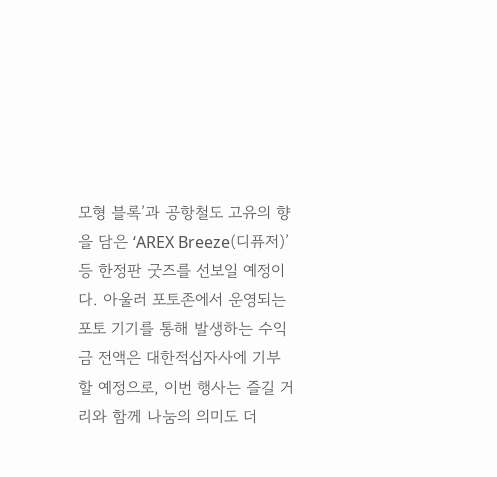모형 블록’과 공항철도 고유의 향을 담은 ‘AREX Breeze(디퓨저)’ 등 한정판 굿즈를 선보일 예정이다. 아울러 포토존에서 운영되는 포토 기기를 통해 발생하는 수익금 전액은 대한적십자사에 기부할 예정으로, 이번 행사는 즐길 거리와 함께 나눔의 의미도 더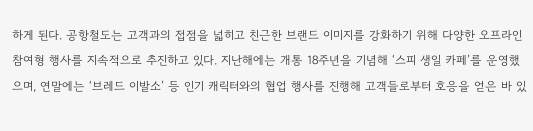하게 된다. 공항철도는 고객과의 접점을 넓히고 친근한 브랜드 이미지를 강화하기 위해 다양한 오프라인 참여형 행사를 지속적으로 추진하고 있다. 지난해에는 개통 18주년을 기념해 ‘스피 생일 카페’를 운영했으며, 연말에는 ‘브레드 이발소’ 등 인기 캐릭터와의 협업 행사를 진행해 고객들로부터 호응을 얻은 바 있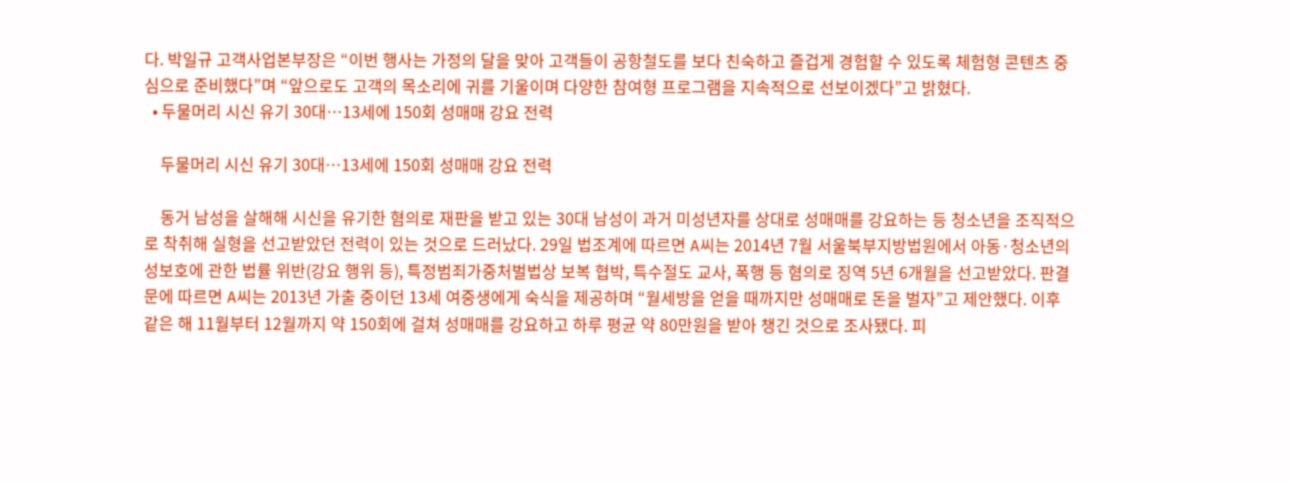다. 박일규 고객사업본부장은 “이번 행사는 가정의 달을 맞아 고객들이 공항철도를 보다 친숙하고 즐겁게 경험할 수 있도록 체험형 콘텐츠 중심으로 준비했다”며 “앞으로도 고객의 목소리에 귀를 기울이며 다양한 참여형 프로그램을 지속적으로 선보이겠다”고 밝혔다.
  • 두물머리 시신 유기 30대…13세에 150회 성매매 강요 전력

    두물머리 시신 유기 30대…13세에 150회 성매매 강요 전력

    동거 남성을 살해해 시신을 유기한 혐의로 재판을 받고 있는 30대 남성이 과거 미성년자를 상대로 성매매를 강요하는 등 청소년을 조직적으로 착취해 실형을 선고받았던 전력이 있는 것으로 드러났다. 29일 법조계에 따르면 A씨는 2014년 7월 서울북부지방법원에서 아동·청소년의 성보호에 관한 법률 위반(강요 행위 등), 특정범죄가중처벌법상 보복 협박, 특수절도 교사, 폭행 등 혐의로 징역 5년 6개월을 선고받았다. 판결문에 따르면 A씨는 2013년 가출 중이던 13세 여중생에게 숙식을 제공하며 “월세방을 얻을 때까지만 성매매로 돈을 벌자”고 제안했다. 이후 같은 해 11월부터 12월까지 약 150회에 걸쳐 성매매를 강요하고 하루 평균 약 80만원을 받아 챙긴 것으로 조사됐다. 피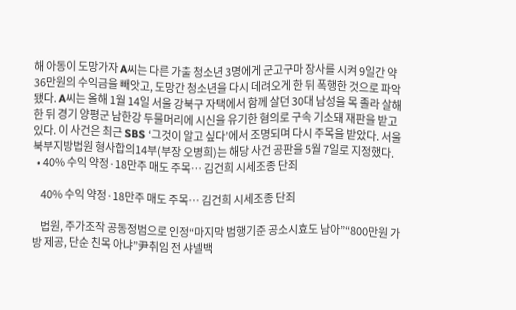해 아동이 도망가자 A씨는 다른 가출 청소년 3명에게 군고구마 장사를 시켜 9일간 약 36만원의 수익금을 빼앗고, 도망간 청소년을 다시 데려오게 한 뒤 폭행한 것으로 파악됐다. A씨는 올해 1월 14일 서울 강북구 자택에서 함께 살던 30대 남성을 목 졸라 살해한 뒤 경기 양평군 남한강 두물머리에 시신을 유기한 혐의로 구속 기소돼 재판을 받고 있다. 이 사건은 최근 SBS ‘그것이 알고 싶다’에서 조명되며 다시 주목을 받았다. 서울북부지방법원 형사합의14부(부장 오병희)는 해당 사건 공판을 5월 7일로 지정했다.
  • 40% 수익 약정·18만주 매도 주목… 김건희 시세조종 단죄

    40% 수익 약정·18만주 매도 주목… 김건희 시세조종 단죄

    법원, 주가조작 공동정범으로 인정“마지막 범행기준 공소시효도 남아”“800만원 가방 제공, 단순 친목 아냐”尹취임 전 샤넬백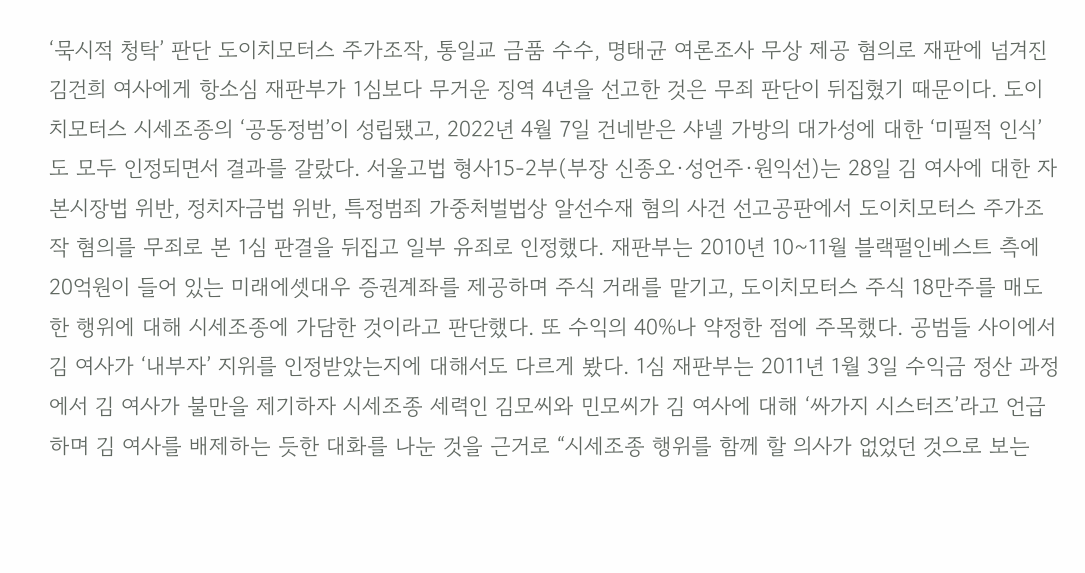‘묵시적 청탁’ 판단 도이치모터스 주가조작, 통일교 금품 수수, 명태균 여론조사 무상 제공 혐의로 재판에 넘겨진 김건희 여사에게 항소심 재판부가 1심보다 무거운 징역 4년을 선고한 것은 무죄 판단이 뒤집혔기 때문이다. 도이치모터스 시세조종의 ‘공동정범’이 성립됐고, 2022년 4월 7일 건네받은 샤넬 가방의 대가성에 대한 ‘미필적 인식’도 모두 인정되면서 결과를 갈랐다. 서울고법 형사15-2부(부장 신종오·성언주·원익선)는 28일 김 여사에 대한 자본시장법 위반, 정치자금법 위반, 특정범죄 가중처벌법상 알선수재 혐의 사건 선고공판에서 도이치모터스 주가조작 혐의를 무죄로 본 1심 판결을 뒤집고 일부 유죄로 인정했다. 재판부는 2010년 10~11월 블랙펄인베스트 측에 20억원이 들어 있는 미래에셋대우 증권계좌를 제공하며 주식 거래를 맡기고, 도이치모터스 주식 18만주를 매도한 행위에 대해 시세조종에 가담한 것이라고 판단했다. 또 수익의 40%나 약정한 점에 주목했다. 공범들 사이에서 김 여사가 ‘내부자’ 지위를 인정받았는지에 대해서도 다르게 봤다. 1심 재판부는 2011년 1월 3일 수익금 정산 과정에서 김 여사가 불만을 제기하자 시세조종 세력인 김모씨와 민모씨가 김 여사에 대해 ‘싸가지 시스터즈’라고 언급하며 김 여사를 배제하는 듯한 대화를 나눈 것을 근거로 “시세조종 행위를 함께 할 의사가 없었던 것으로 보는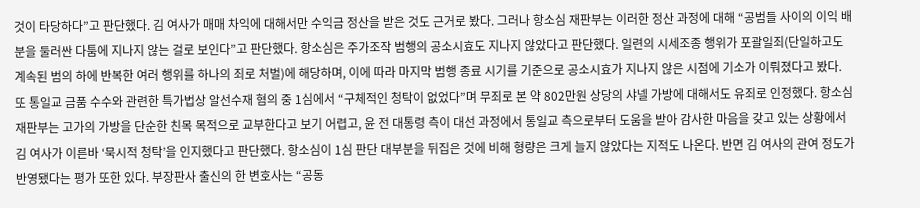것이 타당하다”고 판단했다. 김 여사가 매매 차익에 대해서만 수익금 정산을 받은 것도 근거로 봤다. 그러나 항소심 재판부는 이러한 정산 과정에 대해 “공범들 사이의 이익 배분을 둘러싼 다툼에 지나지 않는 걸로 보인다”고 판단했다. 항소심은 주가조작 범행의 공소시효도 지나지 않았다고 판단했다. 일련의 시세조종 행위가 포괄일죄(단일하고도 계속된 범의 하에 반복한 여러 행위를 하나의 죄로 처벌)에 해당하며, 이에 따라 마지막 범행 종료 시기를 기준으로 공소시효가 지나지 않은 시점에 기소가 이뤄졌다고 봤다. 또 통일교 금품 수수와 관련한 특가법상 알선수재 혐의 중 1심에서 “구체적인 청탁이 없었다”며 무죄로 본 약 802만원 상당의 샤넬 가방에 대해서도 유죄로 인정했다. 항소심 재판부는 고가의 가방을 단순한 친목 목적으로 교부한다고 보기 어렵고, 윤 전 대통령 측이 대선 과정에서 통일교 측으로부터 도움을 받아 감사한 마음을 갖고 있는 상황에서 김 여사가 이른바 ‘묵시적 청탁’을 인지했다고 판단했다. 항소심이 1심 판단 대부분을 뒤집은 것에 비해 형량은 크게 늘지 않았다는 지적도 나온다. 반면 김 여사의 관여 정도가 반영됐다는 평가 또한 있다. 부장판사 출신의 한 변호사는 “공동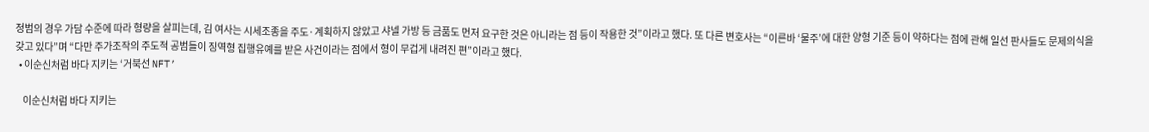정범의 경우 가담 수준에 따라 형량을 살피는데, 김 여사는 시세조종을 주도·계획하지 않았고 샤넬 가방 등 금품도 먼저 요구한 것은 아니라는 점 등이 작용한 것”이라고 했다. 또 다른 변호사는 “이른바 ‘물주’에 대한 양형 기준 등이 약하다는 점에 관해 일선 판사들도 문제의식을 갖고 있다”며 “다만 주가조작의 주도적 공범들이 징역형 집행유예를 받은 사건이라는 점에서 형이 무겁게 내려진 편”이라고 했다.
  • 이순신처럼 바다 지키는 ‘거북선 NFT’

    이순신처럼 바다 지키는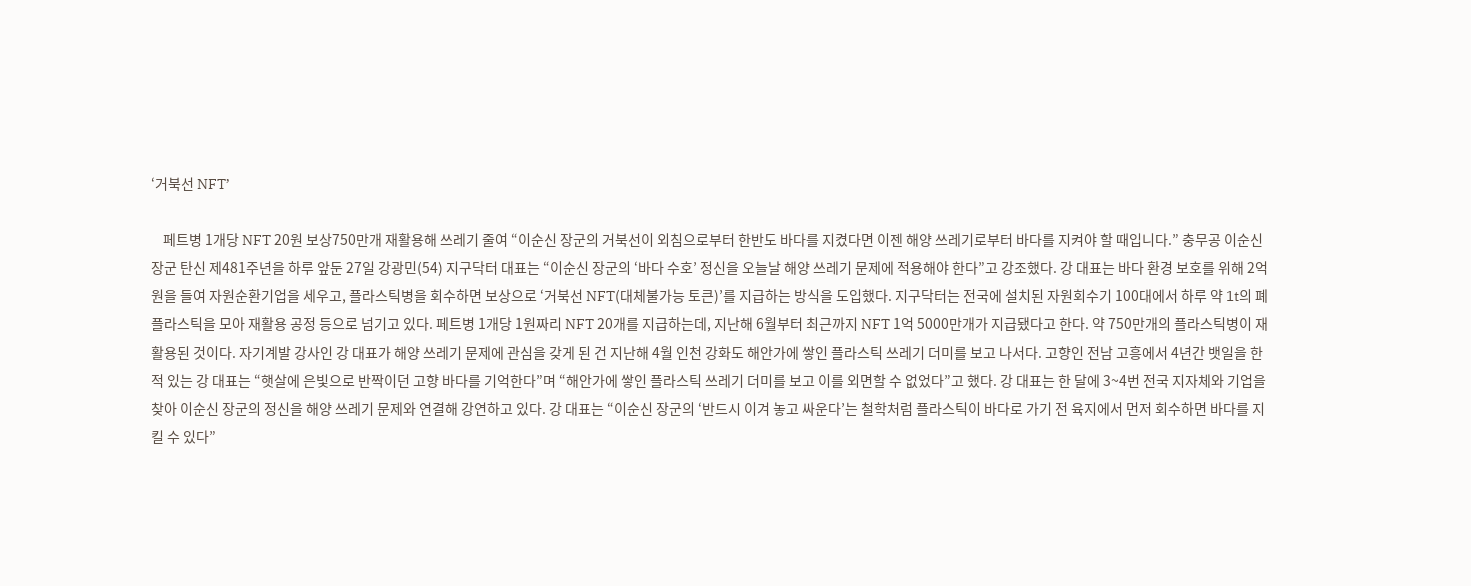‘거북선 NFT’

    페트병 1개당 NFT 20원 보상750만개 재활용해 쓰레기 줄여 “이순신 장군의 거북선이 외침으로부터 한반도 바다를 지켰다면 이젠 해양 쓰레기로부터 바다를 지켜야 할 때입니다.” 충무공 이순신 장군 탄신 제481주년을 하루 앞둔 27일 강광민(54) 지구닥터 대표는 “이순신 장군의 ‘바다 수호’ 정신을 오늘날 해양 쓰레기 문제에 적용해야 한다”고 강조했다. 강 대표는 바다 환경 보호를 위해 2억원을 들여 자원순환기업을 세우고, 플라스틱병을 회수하면 보상으로 ‘거북선 NFT(대체불가능 토큰)’를 지급하는 방식을 도입했다. 지구닥터는 전국에 설치된 자원회수기 100대에서 하루 약 1t의 폐플라스틱을 모아 재활용 공정 등으로 넘기고 있다. 페트병 1개당 1원짜리 NFT 20개를 지급하는데, 지난해 6월부터 최근까지 NFT 1억 5000만개가 지급됐다고 한다. 약 750만개의 플라스틱병이 재활용된 것이다. 자기계발 강사인 강 대표가 해양 쓰레기 문제에 관심을 갖게 된 건 지난해 4월 인천 강화도 해안가에 쌓인 플라스틱 쓰레기 더미를 보고 나서다. 고향인 전남 고흥에서 4년간 뱃일을 한 적 있는 강 대표는 “햇살에 은빛으로 반짝이던 고향 바다를 기억한다”며 “해안가에 쌓인 플라스틱 쓰레기 더미를 보고 이를 외면할 수 없었다”고 했다. 강 대표는 한 달에 3~4번 전국 지자체와 기업을 찾아 이순신 장군의 정신을 해양 쓰레기 문제와 연결해 강연하고 있다. 강 대표는 “이순신 장군의 ‘반드시 이겨 놓고 싸운다’는 철학처럼 플라스틱이 바다로 가기 전 육지에서 먼저 회수하면 바다를 지킬 수 있다”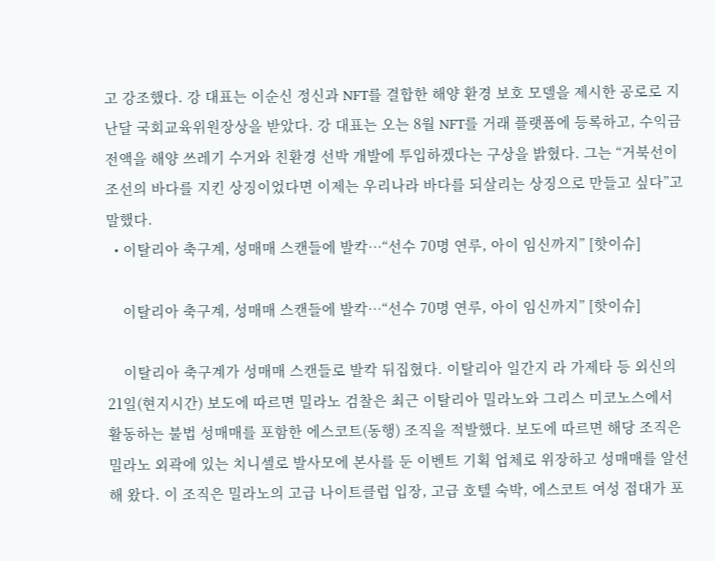고 강조했다. 강 대표는 이순신 정신과 NFT를 결합한 해양 환경 보호 모델을 제시한 공로로 지난달 국회교육위원장상을 받았다. 강 대표는 오는 8월 NFT를 거래 플랫폼에 등록하고, 수익금 전액을 해양 쓰레기 수거와 친환경 선박 개발에 투입하겠다는 구상을 밝혔다. 그는 “거북선이 조선의 바다를 지킨 상징이었다면 이제는 우리나라 바다를 되살리는 상징으로 만들고 싶다”고 말했다.
  • 이탈리아 축구계, 성매매 스캔들에 발칵…“선수 70명 연루, 아이 임신까지” [핫이슈]

    이탈리아 축구계, 성매매 스캔들에 발칵…“선수 70명 연루, 아이 임신까지” [핫이슈]

    이탈리아 축구계가 성매매 스캔들로 발칵 뒤집혔다. 이탈리아 일간지 라 가제타 등 외신의 21일(현지시간) 보도에 따르면 밀라노 검찰은 최근 이탈리아 밀라노와 그리스 미코노스에서 활동하는 불법 성매매를 포함한 에스코트(동행) 조직을 적발했다. 보도에 따르면 해당 조직은 밀라노 외곽에 있는 치니셀로 발사모에 본사를 둔 이벤트 기획 업체로 위장하고 성매매를 알선해 왔다. 이 조직은 밀라노의 고급 나이트클럽 입장, 고급 호텔 숙박, 에스코트 여성 접대가 포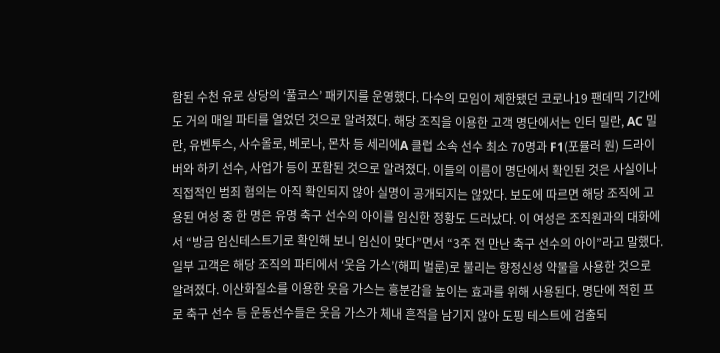함된 수천 유로 상당의 ‘풀코스’ 패키지를 운영했다. 다수의 모임이 제한됐던 코로나19 팬데믹 기간에도 거의 매일 파티를 열었던 것으로 알려졌다. 해당 조직을 이용한 고객 명단에서는 인터 밀란, AC 밀란, 유벤투스, 사수올로, 베로나, 몬차 등 세리에A 클럽 소속 선수 최소 70명과 F1(포뮬러 원) 드라이버와 하키 선수, 사업가 등이 포함된 것으로 알려졌다. 이들의 이름이 명단에서 확인된 것은 사실이나 직접적인 범죄 혐의는 아직 확인되지 않아 실명이 공개되지는 않았다. 보도에 따르면 해당 조직에 고용된 여성 중 한 명은 유명 축구 선수의 아이를 임신한 정황도 드러났다. 이 여성은 조직원과의 대화에서 “방금 임신테스트기로 확인해 보니 임신이 맞다”면서 “3주 전 만난 축구 선수의 아이”라고 말했다. 일부 고객은 해당 조직의 파티에서 ‘웃음 가스’(해피 벌룬)로 불리는 향정신성 약물을 사용한 것으로 알려졌다. 이산화질소를 이용한 웃음 가스는 흥분감을 높이는 효과를 위해 사용된다. 명단에 적힌 프로 축구 선수 등 운동선수들은 웃음 가스가 체내 흔적을 남기지 않아 도핑 테스트에 검출되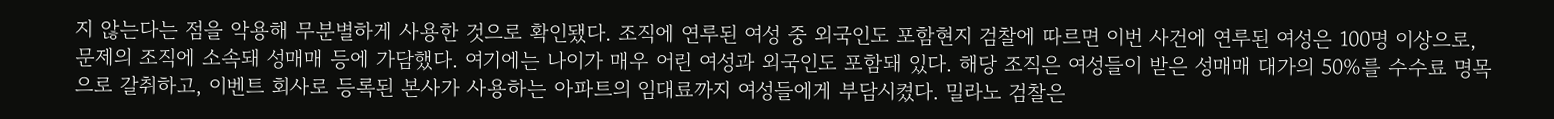지 않는다는 점을 악용해 무분별하게 사용한 것으로 확인됐다. 조직에 연루된 여성 중 외국인도 포함현지 검찰에 따르면 이번 사건에 연루된 여성은 100명 이상으로, 문제의 조직에 소속돼 성매매 등에 가담했다. 여기에는 나이가 매우 어린 여성과 외국인도 포함돼 있다. 해당 조직은 여성들이 받은 성매매 대가의 50%를 수수료 명목으로 갈취하고, 이벤트 회사로 등록된 본사가 사용하는 아파트의 임대료까지 여성들에게 부담시켰다. 밀라노 검찰은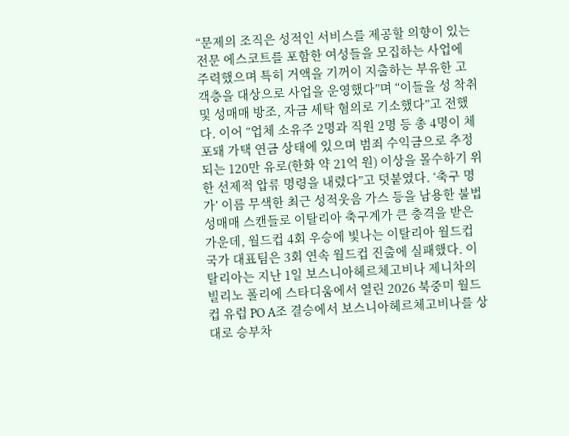“문제의 조직은 성적인 서비스를 제공할 의향이 있는 전문 에스코트를 포함한 여성들을 모집하는 사업에 주력했으며 특히 거액을 기꺼이 지출하는 부유한 고객층을 대상으로 사업을 운영했다”며 “이들을 성 착취 및 성매매 방조, 자금 세탁 혐의로 기소했다”고 전했다. 이어 “업체 소유주 2명과 직원 2명 등 총 4명이 체포돼 가택 연금 상태에 있으며 범죄 수익금으로 추정되는 120만 유로(한화 약 21억 원) 이상을 몰수하기 위한 선제적 압류 명령을 내렸다”고 덧붙였다. ‘축구 명가’ 이름 무색한 최근 성적웃음 가스 등을 남용한 불법 성매매 스캔들로 이탈리아 축구계가 큰 충격을 받은 가운데, 월드컵 4회 우승에 빛나는 이탈리아 월드컵 국가 대표팀은 3회 연속 월드컵 진출에 실패했다. 이탈리아는 지난 1일 보스니아헤르체고비나 제니차의 빌리노 폴리에 스타디움에서 열린 2026 북중미 월드컵 유럽 PO A조 결승에서 보스니아헤르체고비나를 상대로 승부차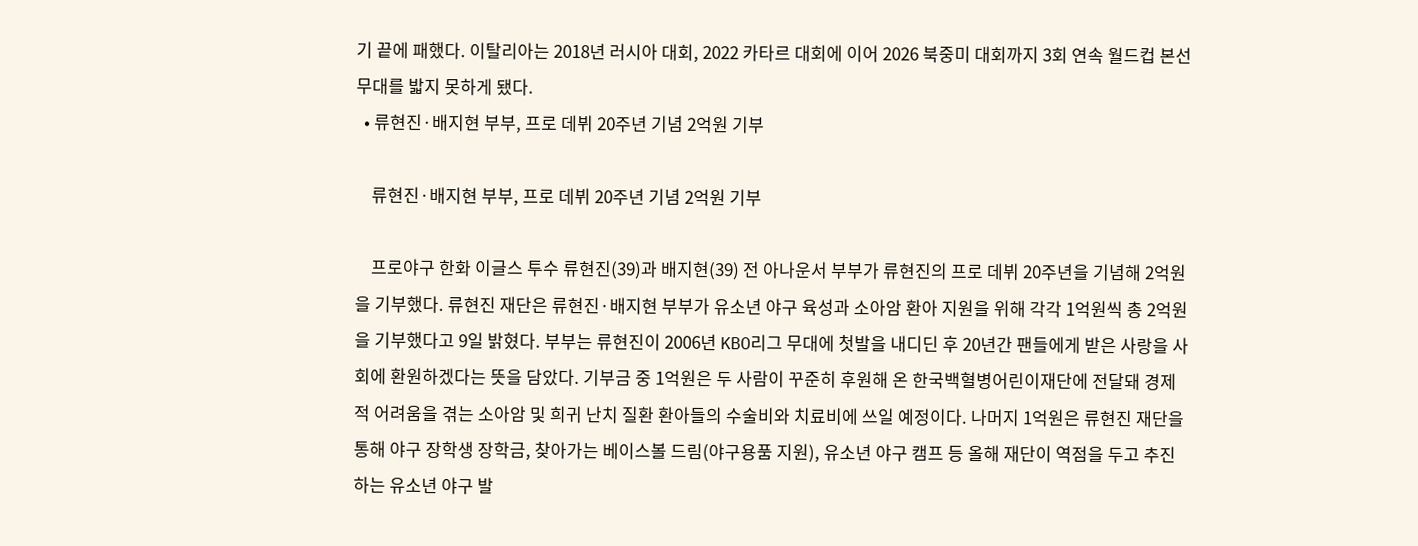기 끝에 패했다. 이탈리아는 2018년 러시아 대회, 2022 카타르 대회에 이어 2026 북중미 대회까지 3회 연속 월드컵 본선 무대를 밟지 못하게 됐다.
  • 류현진·배지현 부부, 프로 데뷔 20주년 기념 2억원 기부

    류현진·배지현 부부, 프로 데뷔 20주년 기념 2억원 기부

    프로야구 한화 이글스 투수 류현진(39)과 배지현(39) 전 아나운서 부부가 류현진의 프로 데뷔 20주년을 기념해 2억원을 기부했다. 류현진 재단은 류현진·배지현 부부가 유소년 야구 육성과 소아암 환아 지원을 위해 각각 1억원씩 총 2억원을 기부했다고 9일 밝혔다. 부부는 류현진이 2006년 KBO리그 무대에 첫발을 내디딘 후 20년간 팬들에게 받은 사랑을 사회에 환원하겠다는 뜻을 담았다. 기부금 중 1억원은 두 사람이 꾸준히 후원해 온 한국백혈병어린이재단에 전달돼 경제적 어려움을 겪는 소아암 및 희귀 난치 질환 환아들의 수술비와 치료비에 쓰일 예정이다. 나머지 1억원은 류현진 재단을 통해 야구 장학생 장학금, 찾아가는 베이스볼 드림(야구용품 지원), 유소년 야구 캠프 등 올해 재단이 역점을 두고 추진하는 유소년 야구 발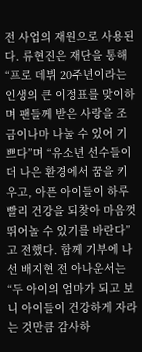전 사업의 재원으로 사용된다. 류현진은 재단을 통해 “프로 데뷔 20주년이라는 인생의 큰 이정표를 맞이하며 팬들께 받은 사랑을 조금이나마 나눌 수 있어 기쁘다”며 “유소년 선수들이 더 나은 환경에서 꿈을 키우고, 아픈 아이들이 하루빨리 건강을 되찾아 마음껏 뛰어놀 수 있기를 바란다”고 전했다. 함께 기부에 나선 배지현 전 아나운서는 “두 아이의 엄마가 되고 보니 아이들이 건강하게 자라는 것만큼 감사하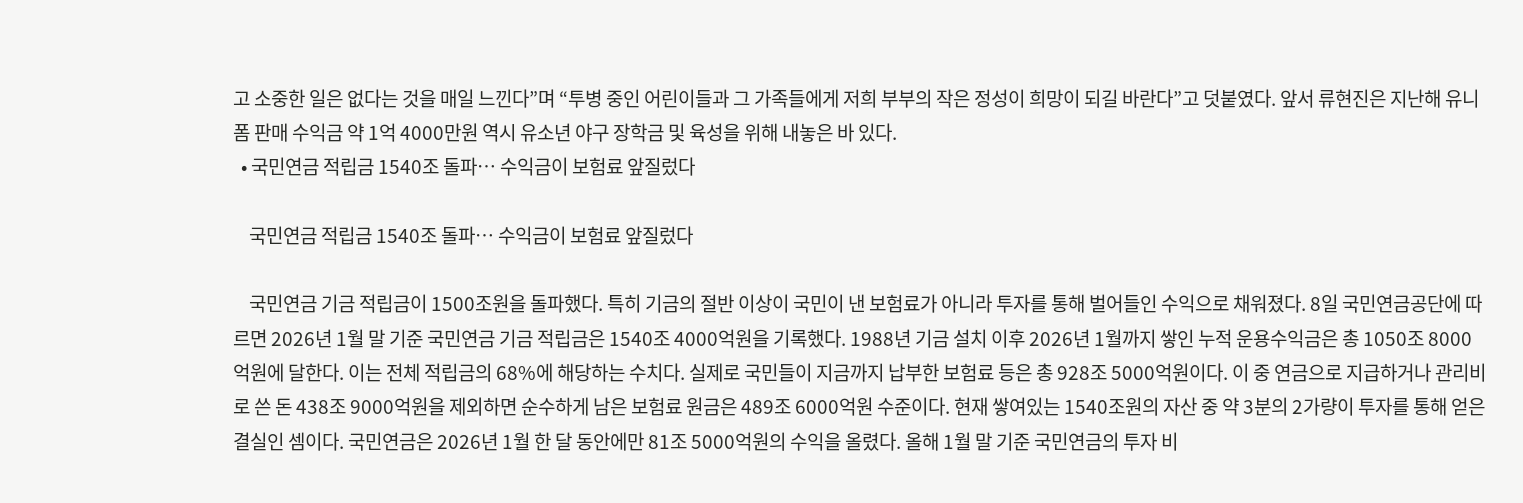고 소중한 일은 없다는 것을 매일 느낀다”며 “투병 중인 어린이들과 그 가족들에게 저희 부부의 작은 정성이 희망이 되길 바란다”고 덧붙였다. 앞서 류현진은 지난해 유니폼 판매 수익금 약 1억 4000만원 역시 유소년 야구 장학금 및 육성을 위해 내놓은 바 있다.
  • 국민연금 적립금 1540조 돌파… 수익금이 보험료 앞질렀다

    국민연금 적립금 1540조 돌파… 수익금이 보험료 앞질렀다

    국민연금 기금 적립금이 1500조원을 돌파했다. 특히 기금의 절반 이상이 국민이 낸 보험료가 아니라 투자를 통해 벌어들인 수익으로 채워졌다. 8일 국민연금공단에 따르면 2026년 1월 말 기준 국민연금 기금 적립금은 1540조 4000억원을 기록했다. 1988년 기금 설치 이후 2026년 1월까지 쌓인 누적 운용수익금은 총 1050조 8000억원에 달한다. 이는 전체 적립금의 68%에 해당하는 수치다. 실제로 국민들이 지금까지 납부한 보험료 등은 총 928조 5000억원이다. 이 중 연금으로 지급하거나 관리비로 쓴 돈 438조 9000억원을 제외하면 순수하게 남은 보험료 원금은 489조 6000억원 수준이다. 현재 쌓여있는 1540조원의 자산 중 약 3분의 2가량이 투자를 통해 얻은 결실인 셈이다. 국민연금은 2026년 1월 한 달 동안에만 81조 5000억원의 수익을 올렸다. 올해 1월 말 기준 국민연금의 투자 비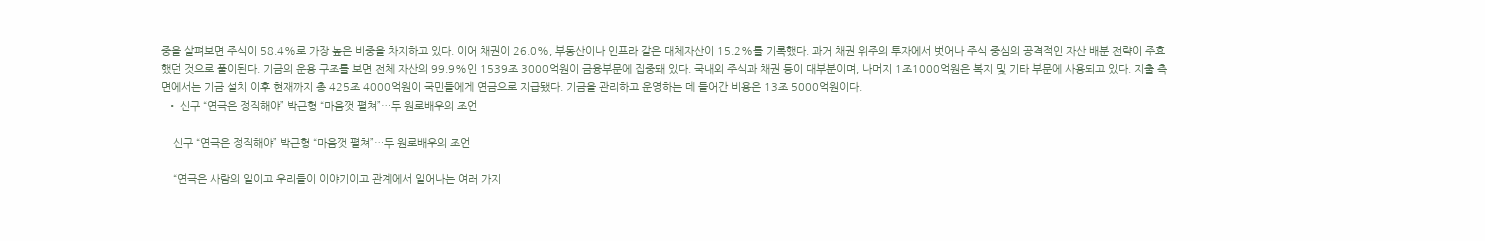중을 살펴보면 주식이 58.4%로 가장 높은 비중을 차지하고 있다. 이어 채권이 26.0%, 부동산이나 인프라 같은 대체자산이 15.2%를 기록했다. 과거 채권 위주의 투자에서 벗어나 주식 중심의 공격적인 자산 배분 전략이 주효했던 것으로 풀이된다. 기금의 운용 구조를 보면 전체 자산의 99.9%인 1539조 3000억원이 금융부문에 집중돼 있다. 국내외 주식과 채권 등이 대부분이며, 나머지 1조1000억원은 복지 및 기타 부문에 사용되고 있다. 지출 측면에서는 기금 설치 이후 현재까지 총 425조 4000억원이 국민들에게 연금으로 지급됐다. 기금을 관리하고 운영하는 데 들어간 비용은 13조 5000억원이다.
  • 신구 “연극은 정직해야” 박근형 “마음껏 펼쳐”…두 원로배우의 조언

    신구 “연극은 정직해야” 박근형 “마음껏 펼쳐”…두 원로배우의 조언

    “연극은 사람의 일이고 우리들이 이야기이고 관계에서 일어나는 여러 가지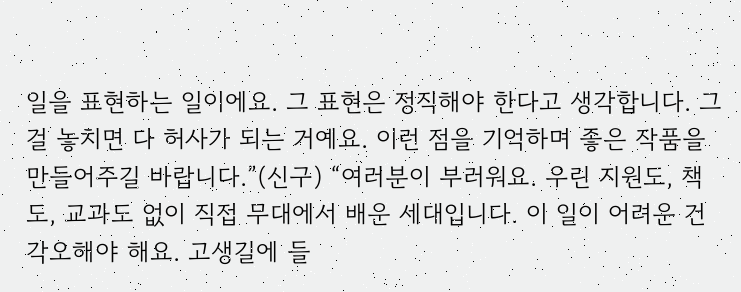일을 표현하는 일이에요. 그 표현은 정직해야 한다고 생각합니다. 그걸 놓치면 다 허사가 되는 거예요. 이런 점을 기억하며 좋은 작품을 만들어주길 바랍니다.”(신구) “여러분이 부러워요. 우린 지원도, 책도, 교과도 없이 직접 무대에서 배운 세대입니다. 이 일이 어려운 건 각오해야 해요. 고생길에 들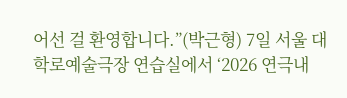어선 걸 환영합니다.”(박근형) 7일 서울 대학로예술극장 연습실에서 ‘2026 연극내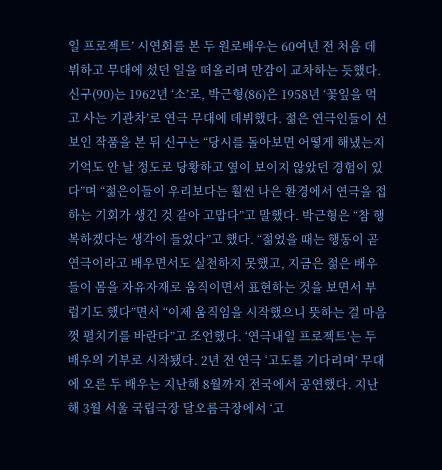일 프로젝트’ 시연회를 본 두 원로배우는 60여년 전 처음 데뷔하고 무대에 섰던 일을 떠올리며 만감이 교차하는 듯했다. 신구(90)는 1962년 ‘소’로, 박근형(86)은 1958년 ‘꽃잎을 먹고 사는 기관차’로 연극 무대에 데뷔했다. 젊은 연극인들이 선보인 작품을 본 뒤 신구는 “당시를 돌아보면 어떻게 해냈는지 기억도 안 날 정도로 당황하고 옆이 보이지 않았던 경험이 있다”며 “젊은이들이 우리보다는 훨씬 나은 환경에서 연극을 접하는 기회가 생긴 것 같아 고맙다”고 말했다. 박근형은 “참 행복하겠다는 생각이 들었다”고 했다. “젊었을 때는 행동이 곧 연극이라고 배우면서도 실천하지 못했고, 지금은 젊은 배우들이 몸을 자유자재로 움직이면서 표현하는 것을 보면서 부럽기도 했다”면서 “이제 움직임을 시작했으니 뜻하는 걸 마음껏 펼치기를 바란다”고 조언했다. ‘연극내일 프로젝트’는 두 배우의 기부로 시작됐다. 2년 전 연극 ‘고도를 기다리며’ 무대에 오른 두 배우는 지난해 8월까지 전국에서 공연했다. 지난해 3월 서울 국립극장 달오름극장에서 ‘고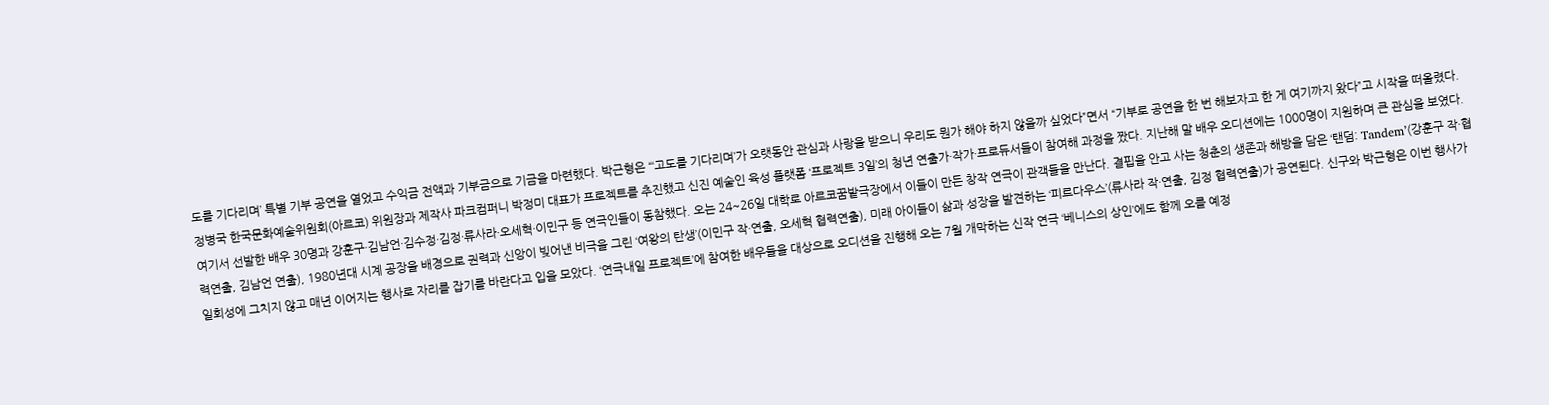도를 기다리며’ 특별 기부 공연을 열었고 수익금 전액과 기부금으로 기금을 마련했다. 박근형은 “‘고도를 기다리며’가 오랫동안 관심과 사랑을 받으니 우리도 뭔가 해야 하지 않을까 싶었다”면서 “기부로 공연을 한 번 해보자고 한 게 여기까지 왔다”고 시작을 떠올렸다. 정병국 한국문화예술위원회(아르코) 위원장과 제작사 파크컴퍼니 박정미 대표가 프로젝트를 추진했고 신진 예술인 육성 플랫폼 ‘프로젝트 3일’의 청년 연출가·작가·프로듀서들이 참여해 과정을 짰다. 지난해 말 배우 오디션에는 1000명이 지원하며 큰 관심을 보였다. 여기서 선발한 배우 30명과 강훈구·김남언·김수정·김정·류사라·오세혁·이민구 등 연극인들이 동참했다. 오는 24~26일 대학로 아르코꿈밭극장에서 이들이 만든 창작 연극이 관객들을 만난다. 결핍을 안고 사는 청춘의 생존과 해방을 담은 ‘탠덤: Tandem’(강훈구 작·협력연출, 김남언 연출), 1980년대 시계 공장을 배경으로 권력과 신앙이 빚어낸 비극을 그린 ‘여왕의 탄생’(이민구 작·연출, 오세혁 협력연출), 미래 아이들이 삶과 성장을 발견하는 ‘피르다우스’(류사라 작·연출, 김정 협력연출)가 공연된다. 신구와 박근형은 이번 행사가 일회성에 그치지 않고 매년 이어지는 행사로 자리를 잡기를 바란다고 입을 모았다. ‘연극내일 프로젝트’에 참여한 배우들을 대상으로 오디션을 진행해 오는 7월 개막하는 신작 연극 ‘베니스의 상인’에도 함께 오를 예정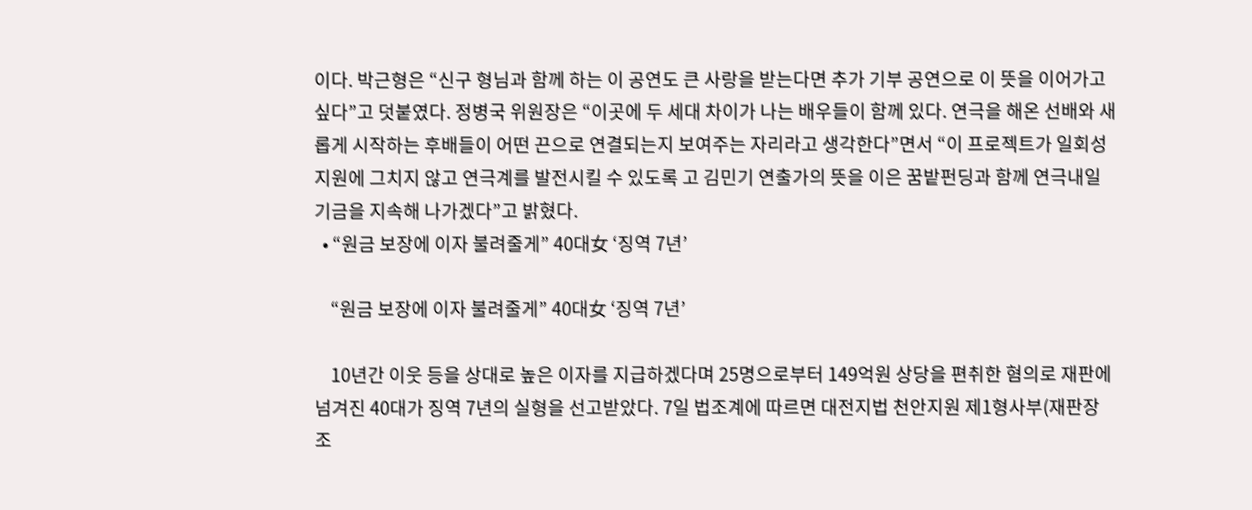이다. 박근형은 “신구 형님과 함께 하는 이 공연도 큰 사랑을 받는다면 추가 기부 공연으로 이 뜻을 이어가고 싶다”고 덧붙였다. 정병국 위원장은 “이곳에 두 세대 차이가 나는 배우들이 함께 있다. 연극을 해온 선배와 새롭게 시작하는 후배들이 어떤 끈으로 연결되는지 보여주는 자리라고 생각한다”면서 “이 프로젝트가 일회성 지원에 그치지 않고 연극계를 발전시킬 수 있도록 고 김민기 연출가의 뜻을 이은 꿈밭펀딩과 함께 연극내일 기금을 지속해 나가겠다”고 밝혔다.
  • “원금 보장에 이자 불려줄게” 40대女 ‘징역 7년’

    “원금 보장에 이자 불려줄게” 40대女 ‘징역 7년’

    10년간 이웃 등을 상대로 높은 이자를 지급하겠다며 25명으로부터 149억원 상당을 편취한 혐의로 재판에 넘겨진 40대가 징역 7년의 실형을 선고받았다. 7일 법조계에 따르면 대전지법 천안지원 제1형사부(재판장 조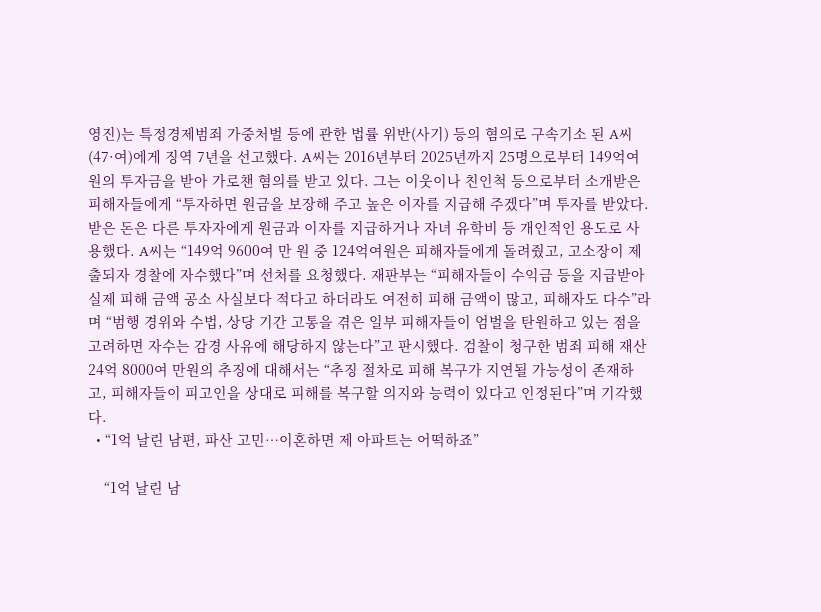영진)는 특정경제범죄 가중처벌 등에 관한 법률 위반(사기) 등의 혐의로 구속기소 된 A씨(47·여)에게 징역 7년을 선고했다. A씨는 2016년부터 2025년까지 25명으로부터 149억여원의 투자금을 받아 가로챈 혐의를 받고 있다. 그는 이웃이나 친인척 등으로부터 소개받은 피해자들에게 “투자하면 원금을 보장해 주고 높은 이자를 지급해 주겠다”며 투자를 받았다. 받은 돈은 다른 투자자에게 원금과 이자를 지급하거나 자녀 유학비 등 개인적인 용도로 사용했다. A씨는 “149억 9600여 만 원 중 124억여원은 피해자들에게 돌려줬고, 고소장이 제출되자 경찰에 자수했다”며 선처를 요청했다. 재판부는 “피해자들이 수익금 등을 지급받아 실제 피해 금액 공소 사실보다 적다고 하더라도 여전히 피해 금액이 많고, 피해자도 다수”라며 “범행 경위와 수법, 상당 기간 고통을 겪은 일부 피해자들이 엄벌을 탄원하고 있는 점을 고려하면 자수는 감경 사유에 해당하지 않는다”고 판시했다. 검찰이 청구한 범죄 피해 재산 24억 8000여 만원의 추징에 대해서는 “추징 절차로 피해 복구가 지연될 가능성이 존재하고, 피해자들이 피고인을 상대로 피해를 복구할 의지와 능력이 있다고 인정된다”며 기각했다.
  • “1억 날린 남편, 파산 고민…이혼하면 제 아파트는 어떡하죠”

    “1억 날린 남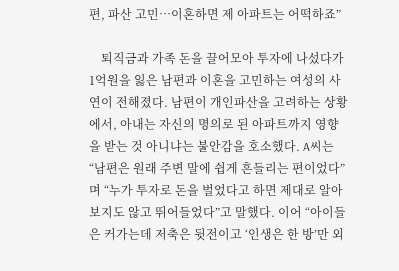편, 파산 고민…이혼하면 제 아파트는 어떡하죠”

    퇴직금과 가족 돈을 끌어모아 투자에 나섰다가 1억원을 잃은 남편과 이혼을 고민하는 여성의 사연이 전해졌다. 남편이 개인파산을 고려하는 상황에서, 아내는 자신의 명의로 된 아파트까지 영향을 받는 것 아니냐는 불안감을 호소했다. A씨는 “남편은 원래 주변 말에 쉽게 흔들리는 편이었다”며 “누가 투자로 돈을 벌었다고 하면 제대로 알아보지도 않고 뛰어들었다”고 말했다. 이어 “아이들은 커가는데 저축은 뒷전이고 ‘인생은 한 방’만 외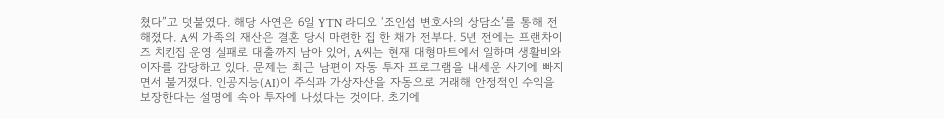쳤다”고 덧붙였다. 해당 사연은 6일 YTN 라디오 ‘조인섭 변호사의 상담소’를 통해 전해졌다. A씨 가족의 재산은 결혼 당시 마련한 집 한 채가 전부다. 5년 전에는 프랜차이즈 치킨집 운영 실패로 대출까지 남아 있어, A씨는 현재 대형마트에서 일하며 생활비와 이자를 감당하고 있다. 문제는 최근 남편이 자동 투자 프로그램을 내세운 사기에 빠지면서 불거졌다. 인공지능(AI)이 주식과 가상자산을 자동으로 거래해 안정적인 수익을 보장한다는 설명에 속아 투자에 나섰다는 것이다. 초기에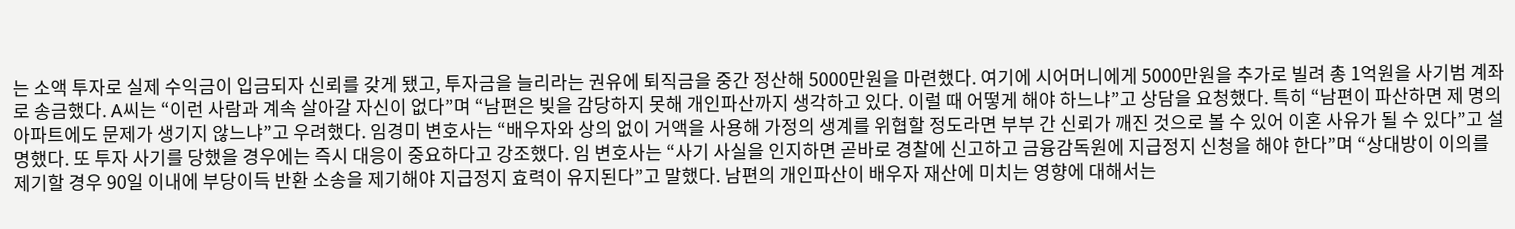는 소액 투자로 실제 수익금이 입금되자 신뢰를 갖게 됐고, 투자금을 늘리라는 권유에 퇴직금을 중간 정산해 5000만원을 마련했다. 여기에 시어머니에게 5000만원을 추가로 빌려 총 1억원을 사기범 계좌로 송금했다. A씨는 “이런 사람과 계속 살아갈 자신이 없다”며 “남편은 빚을 감당하지 못해 개인파산까지 생각하고 있다. 이럴 때 어떻게 해야 하느냐”고 상담을 요청했다. 특히 “남편이 파산하면 제 명의 아파트에도 문제가 생기지 않느냐”고 우려했다. 임경미 변호사는 “배우자와 상의 없이 거액을 사용해 가정의 생계를 위협할 정도라면 부부 간 신뢰가 깨진 것으로 볼 수 있어 이혼 사유가 될 수 있다”고 설명했다. 또 투자 사기를 당했을 경우에는 즉시 대응이 중요하다고 강조했다. 임 변호사는 “사기 사실을 인지하면 곧바로 경찰에 신고하고 금융감독원에 지급정지 신청을 해야 한다”며 “상대방이 이의를 제기할 경우 90일 이내에 부당이득 반환 소송을 제기해야 지급정지 효력이 유지된다”고 말했다. 남편의 개인파산이 배우자 재산에 미치는 영향에 대해서는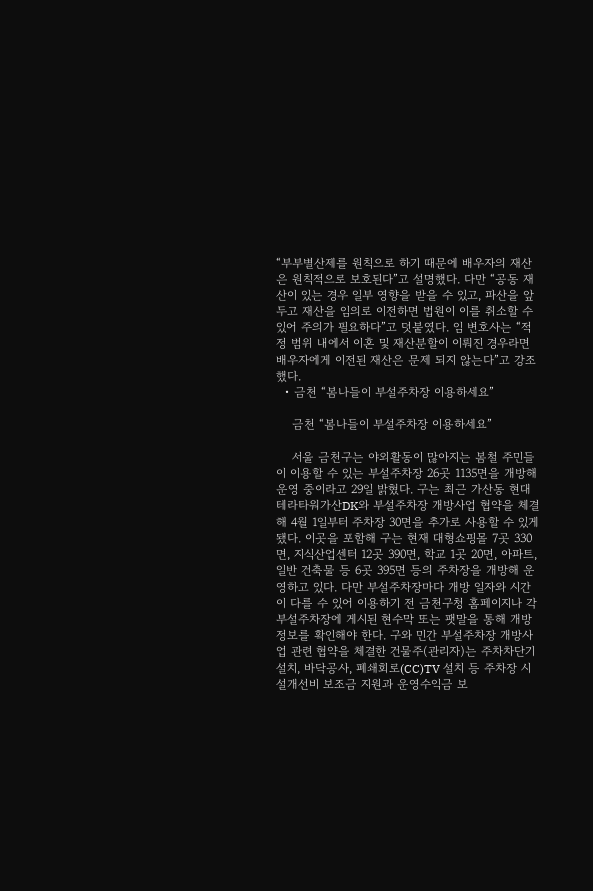“부부별산제를 원칙으로 하기 때문에 배우자의 재산은 원칙적으로 보호된다”고 설명했다. 다만 “공동 재산이 있는 경우 일부 영향을 받을 수 있고, 파산을 앞두고 재산을 임의로 이전하면 법원이 이를 취소할 수 있어 주의가 필요하다”고 덧붙였다. 임 변호사는 “적정 범위 내에서 이혼 및 재산분할이 이뤄진 경우라면 배우자에게 이전된 재산은 문제 되지 않는다”고 강조했다.
  • 금천 “봄나들이 부설주차장 이용하세요”

    금천 “봄나들이 부설주차장 이용하세요”

    서울 금천구는 야외활동이 많아지는 봄철 주민들이 이용할 수 있는 부설주차장 26곳 1135면을 개방해 운영 중이라고 29일 밝혔다. 구는 최근 가산동 현대테라타워가산DK와 부설주차장 개방사업 협약을 체결해 4월 1일부터 주차장 30면을 추가로 사용할 수 있게 됐다. 이곳을 포함해 구는 현재 대형쇼핑몰 7곳 330면, 지식산업센터 12곳 390면, 학교 1곳 20면, 아파트, 일반 건축물 등 6곳 395면 등의 주차장을 개방해 운영하고 있다. 다만 부설주차장마다 개방 일자와 시간이 다를 수 있어 이용하기 전 금천구청 홈페이지나 각 부설주차장에 게시된 현수막 또는 팻말을 통해 개방 정보를 확인해야 한다. 구와 민간 부설주차장 개방사업 관련 협약을 체결한 건물주(관리자)는 주차차단기 설치, 바닥공사, 폐쇄회로(CC)TV 설치 등 주차장 시설개선비 보조금 지원과 운영수익금 보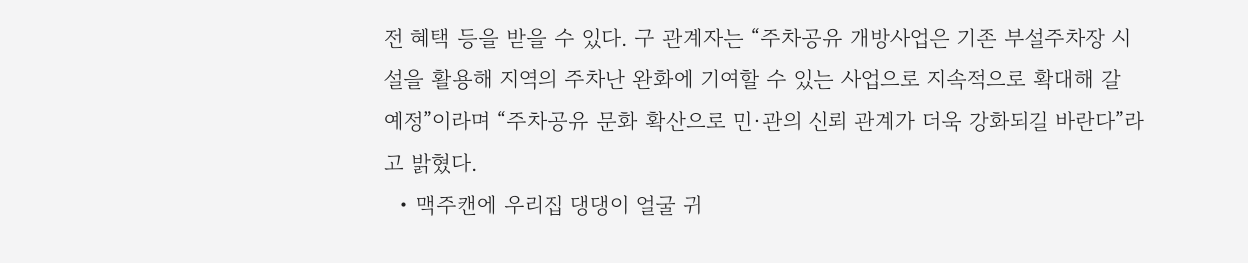전 혜택 등을 받을 수 있다. 구 관계자는 “주차공유 개방사업은 기존 부설주차장 시설을 활용해 지역의 주차난 완화에 기여할 수 있는 사업으로 지속적으로 확대해 갈 예정”이라며 “주차공유 문화 확산으로 민·관의 신뢰 관계가 더욱 강화되길 바란다”라고 밝혔다.
  • 맥주캔에 우리집 댕댕이 얼굴 귀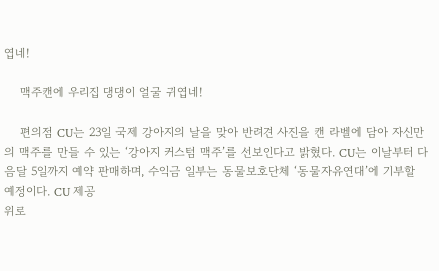엽네!

    맥주캔에 우리집 댕댕이 얼굴 귀엽네!

    편의점 CU는 23일 국제 강아지의 날을 맞아 반려견 사진을 캔 라벨에 담아 자신만의 맥주를 만들 수 있는 ‘강아지 커스텀 맥주’를 선보인다고 밝혔다. CU는 이날부터 다음달 5일까지 예약 판매하며, 수익금 일부는 동물보호단체 ‘동물자유연대’에 기부할 예정이다. CU 제공
위로